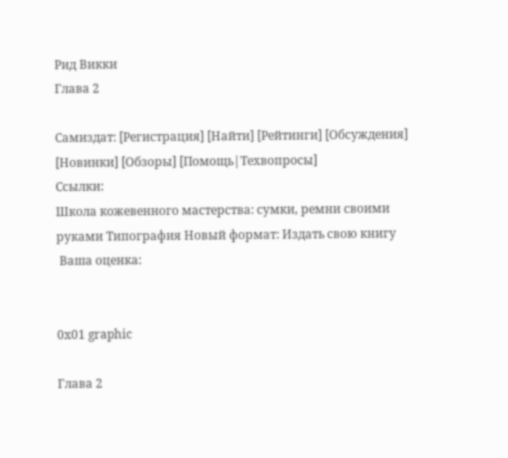Рид Викки
Глава 2

Самиздат: [Регистрация] [Найти] [Рейтинги] [Обсуждения] [Новинки] [Обзоры] [Помощь|Техвопросы]
Ссылки:
Школа кожевенного мастерства: сумки, ремни своими руками Типография Новый формат: Издать свою книгу
 Ваша оценка:


0x01 graphic

Глава 2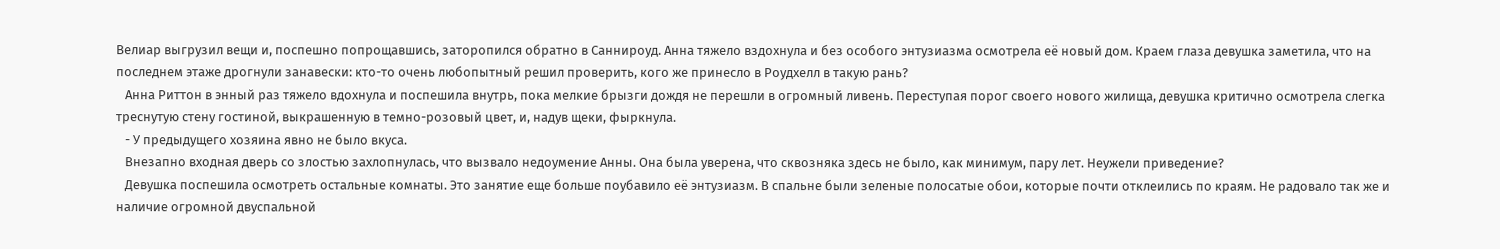Велиар выгрузил вещи и, поспешно попрощавшись, заторопился обратно в Саннироуд. Анна тяжело вздохнула и без особого энтузиазма осмотрела её новый дом. Краем глаза девушка заметила, что на последнем этаже дрогнули занавески: кто-то очень любопытный решил проверить, кого же принесло в Роудхелл в такую рань?
   Анна Риттон в энный раз тяжело вдохнула и поспешила внутрь, пока мелкие брызги дождя не перешли в огромный ливень. Переступая порог своего нового жилища, девушка критично осмотрела слегка треснутую стену гостиной, выкрашенную в темно-розовый цвет, и, надув щеки, фыркнула.
   - У предыдущего хозяина явно не было вкуса.
   Внезапно входная дверь со злостью захлопнулась, что вызвало недоумение Анны. Она была уверена, что сквозняка здесь не было, как минимум, пару лет. Неужели приведение?
   Девушка поспешила осмотреть остальные комнаты. Это занятие еще больше поубавило её энтузиазм. В спальне были зеленые полосатые обои, которые почти отклеились по краям. Не радовало так же и наличие огромной двуспальной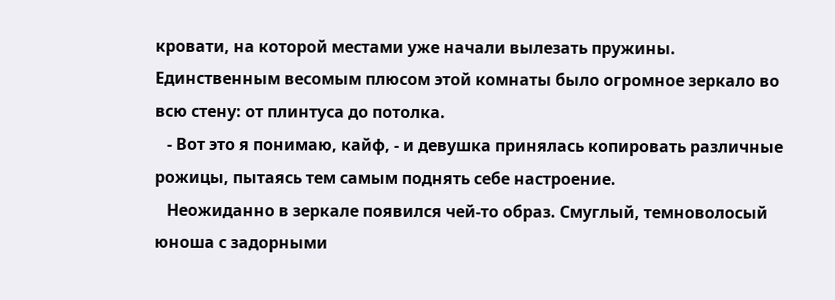кровати, на которой местами уже начали вылезать пружины. Единственным весомым плюсом этой комнаты было огромное зеркало во всю стену: от плинтуса до потолка.
   - Вот это я понимаю, кайф, - и девушка принялась копировать различные рожицы, пытаясь тем самым поднять себе настроение.
   Неожиданно в зеркале появился чей-то образ. Смуглый, темноволосый юноша с задорными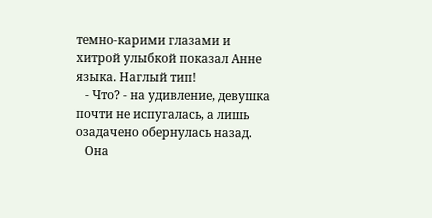темно-карими глазами и хитрой улыбкой показал Анне языка. Наглый тип!
   - Что? - на удивление, девушка почти не испугалась, а лишь озадачено обернулась назад.
   Она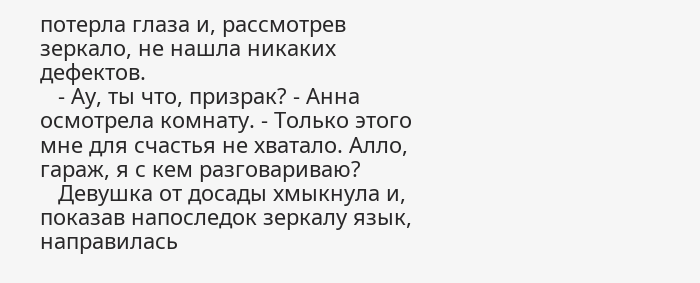потерла глаза и, рассмотрев зеркало, не нашла никаких дефектов.
   - Ау, ты что, призрак? - Анна осмотрела комнату. - Только этого мне для счастья не хватало. Алло, гараж, я с кем разговариваю?
   Девушка от досады хмыкнула и, показав напоследок зеркалу язык, направилась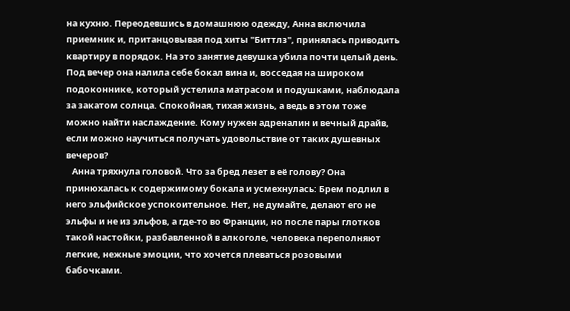на кухню. Переодевшись в домашнюю одежду, Анна включила приемник и, пританцовывая под хиты "Биттлз", принялась приводить квартиру в порядок. На это занятие девушка убила почти целый день. Под вечер она налила себе бокал вина и, восседая на широком подоконнике, который устелила матрасом и подушками, наблюдала за закатом солнца. Спокойная, тихая жизнь, а ведь в этом тоже можно найти наслаждение. Кому нужен адреналин и вечный драйв, если можно научиться получать удовольствие от таких душевных вечеров?
   Анна тряхнула головой. Что за бред лезет в её голову? Она принюхалась к содержимому бокала и усмехнулась: Брем подлил в него эльфийское успокоительное. Нет, не думайте, делают его не эльфы и не из эльфов, а где-то во Франции, но после пары глотков такой настойки, разбавленной в алкоголе, человека переполняют легкие, нежные эмоции, что хочется плеваться розовыми бабочками.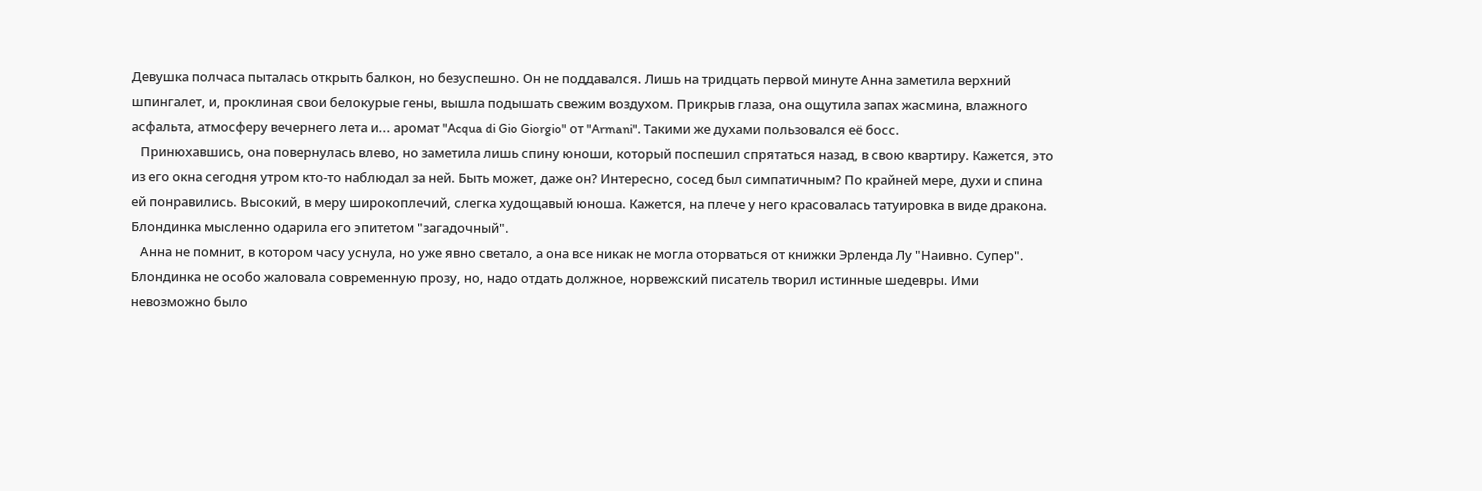Девушка полчаса пыталась открыть балкон, но безуспешно. Он не поддавался. Лишь на тридцать первой минуте Анна заметила верхний шпингалет, и, проклиная свои белокурые гены, вышла подышать свежим воздухом. Прикрыв глаза, она ощутила запах жасмина, влажного асфальта, атмосферу вечернего лета и... аромат "Acqua di Gio Giorgio" от "Armani". Такими же духами пользовался её босс.
   Принюхавшись, она повернулась влево, но заметила лишь спину юноши, который поспешил спрятаться назад, в свою квартиру. Кажется, это из его окна сегодня утром кто-то наблюдал за ней. Быть может, даже он? Интересно, сосед был симпатичным? По крайней мере, духи и спина ей понравились. Высокий, в меру широкоплечий, слегка худощавый юноша. Кажется, на плече у него красовалась татуировка в виде дракона. Блондинка мысленно одарила его эпитетом "загадочный".
   Анна не помнит, в котором часу уснула, но уже явно светало, а она все никак не могла оторваться от книжки Эрленда Лу "Наивно. Супер". Блондинка не особо жаловала современную прозу, но, надо отдать должное, норвежский писатель творил истинные шедевры. Ими невозможно было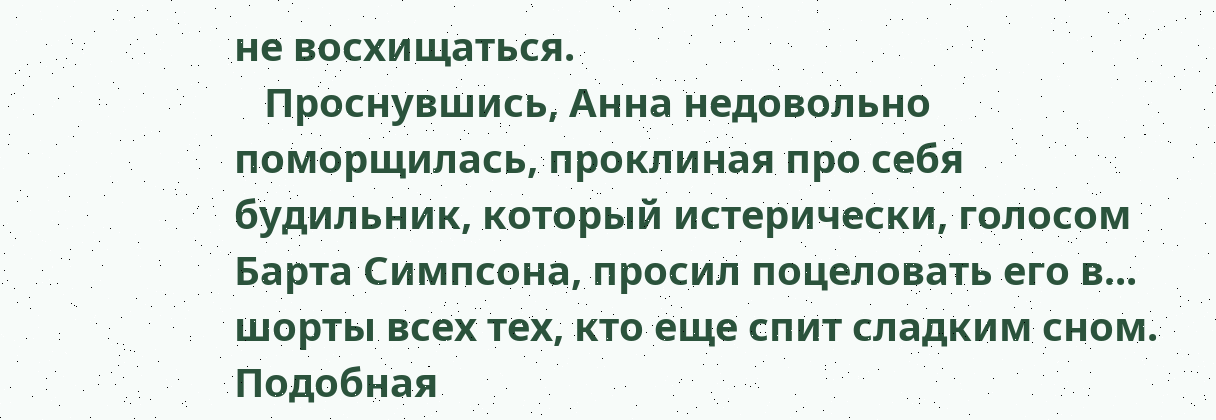не восхищаться.
   Проснувшись, Анна недовольно поморщилась, проклиная про себя будильник, который истерически, голосом Барта Симпсона, просил поцеловать его в... шорты всех тех, кто еще спит сладким сном. Подобная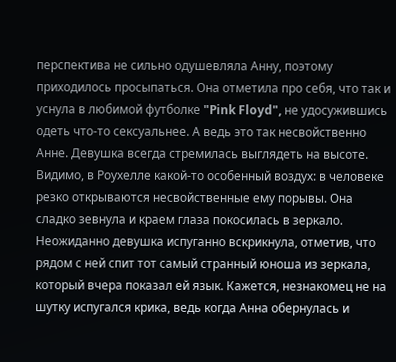перспектива не сильно одушевляла Анну, поэтому приходилось просыпаться. Она отметила про себя, что так и уснула в любимой футболке "Pink Floyd", не удосужившись одеть что-то сексуальнее. А ведь это так несвойственно Анне. Девушка всегда стремилась выглядеть на высоте. Видимо, в Роухелле какой-то особенный воздух: в человеке резко открываются несвойственные ему порывы. Она сладко зевнула и краем глаза покосилась в зеркало. Неожиданно девушка испуганно вскрикнула, отметив, что рядом с ней спит тот самый странный юноша из зеркала, который вчера показал ей язык. Кажется, незнакомец не на шутку испугался крика, ведь когда Анна обернулась и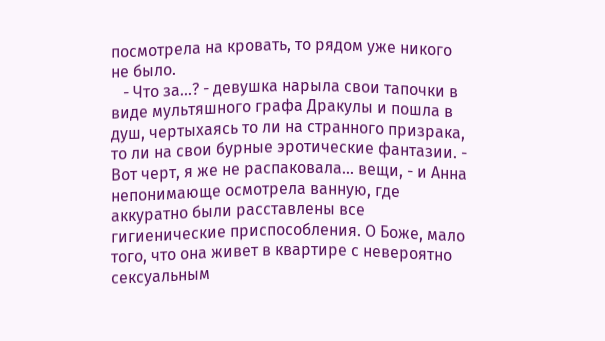посмотрела на кровать, то рядом уже никого не было.
   - Что за...? - девушка нарыла свои тапочки в виде мультяшного графа Дракулы и пошла в душ, чертыхаясь то ли на странного призрака, то ли на свои бурные эротические фантазии. - Вот черт, я же не распаковала... вещи, - и Анна непонимающе осмотрела ванную, где аккуратно были расставлены все гигиенические приспособления. О Боже, мало того, что она живет в квартире с невероятно сексуальным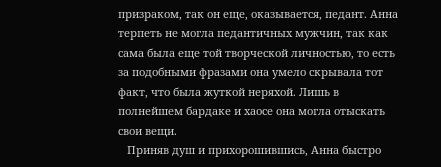призраком, так он еще, оказывается, педант. Анна терпеть не могла педантичных мужчин, так как сама была еще той творческой личностью, то есть за подобными фразами она умело скрывала тот факт, что была жуткой неряхой. Лишь в полнейшем бардаке и хаосе она могла отыскать свои вещи.
   Приняв душ и прихорошившись, Анна быстро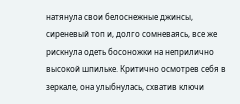натянула свои белоснежные джинсы, сиреневый топ и, долго сомневаясь, все же рискнула одеть босоножки на неприлично высокой шпильке. Критично осмотрев себя в зеркале, она улыбнулась, схватив ключи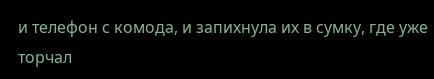и телефон с комода, и запихнула их в сумку, где уже торчал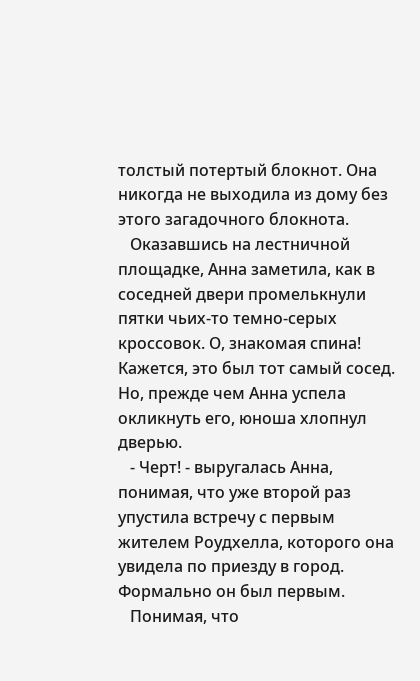толстый потертый блокнот. Она никогда не выходила из дому без этого загадочного блокнота.
   Оказавшись на лестничной площадке, Анна заметила, как в соседней двери промелькнули пятки чьих-то темно-серых кроссовок. О, знакомая спина! Кажется, это был тот самый сосед. Но, прежде чем Анна успела окликнуть его, юноша хлопнул дверью.
   - Черт! - выругалась Анна, понимая, что уже второй раз упустила встречу с первым жителем Роудхелла, которого она увидела по приезду в город. Формально он был первым.
   Понимая, что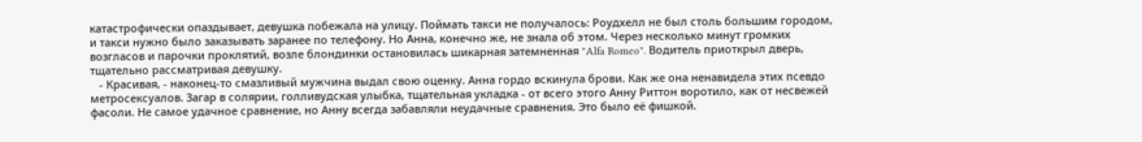катастрофически опаздывает, девушка побежала на улицу. Поймать такси не получалось: Роудхелл не был столь большим городом, и такси нужно было заказывать заранее по телефону. Но Анна, конечно же, не знала об этом. Через несколько минут громких возгласов и парочки проклятий, возле блондинки остановилась шикарная затемненная "Alfa Romeo". Водитель приоткрыл дверь, тщательно рассматривая девушку.
   - Красивая, - наконец-то смазливый мужчина выдал свою оценку. Анна гордо вскинула брови. Как же она ненавидела этих псевдо метросексуалов. Загар в солярии, голливудская улыбка, тщательная укладка - от всего этого Анну Риттон воротило, как от несвежей фасоли. Не самое удачное сравнение, но Анну всегда забавляли неудачные сравнения. Это было её фишкой.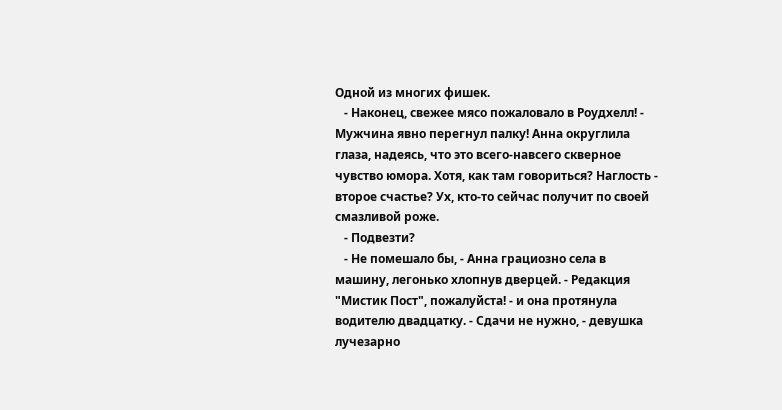Одной из многих фишек.
   - Наконец, свежее мясо пожаловало в Роудхелл! - Мужчина явно перегнул палку! Анна округлила глаза, надеясь, что это всего-навсего скверное чувство юмора. Хотя, как там говориться? Наглость - второе счастье? Ух, кто-то сейчас получит по своей смазливой роже.
   - Подвезти?
   - Не помешало бы, - Анна грациозно села в машину, легонько хлопнув дверцей. - Редакция "Мистик Пост", пожалуйста! - и она протянула водителю двадцатку. - Сдачи не нужно, - девушка лучезарно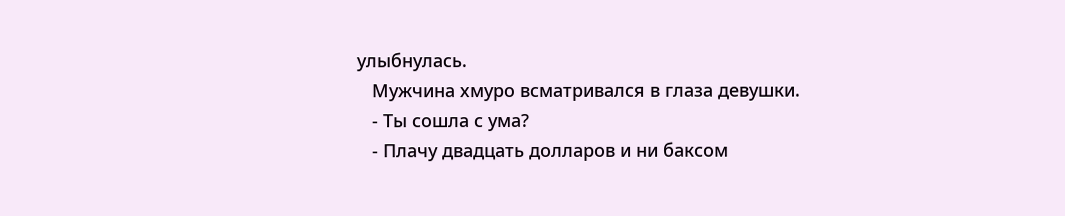улыбнулась.
   Мужчина хмуро всматривался в глаза девушки.
   - Ты сошла с ума?
   - Плачу двадцать долларов и ни баксом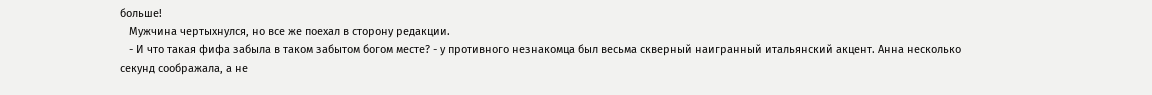больше!
   Мужчина чертыхнулся, но все же поехал в сторону редакции.
   - И что такая фифа забыла в таком забытом богом месте? - у противного незнакомца был весьма скверный наигранный итальянский акцент. Анна несколько секунд соображала, а не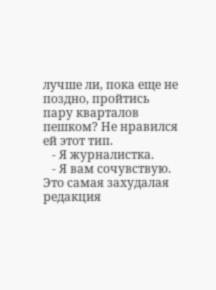лучше ли, пока еще не поздно, пройтись пару кварталов пешком? Не нравился ей этот тип.
   - Я журналистка.
   - Я вам сочувствую. Это самая захудалая редакция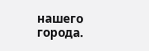нашего города.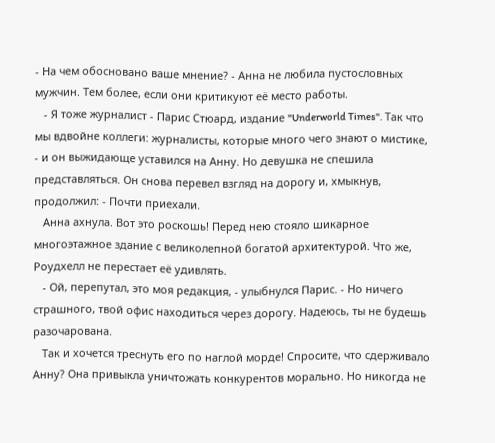- На чем обосновано ваше мнение? - Анна не любила пустословных мужчин. Тем более, если они критикуют её место работы.
   - Я тоже журналист - Парис Стюард, издание "Underworld Times". Так что мы вдвойне коллеги: журналисты, которые много чего знают о мистике, - и он выжидающе уставился на Анну. Но девушка не спешила представляться. Он снова перевел взгляд на дорогу и, хмыкнув, продолжил: - Почти приехали.
   Анна ахнула. Вот это роскошь! Перед нею стояло шикарное многоэтажное здание с великолепной богатой архитектурой. Что же, Роудхелл не перестает её удивлять.
   - Ой, перепутал, это моя редакция, - улыбнулся Парис. - Но ничего страшного, твой офис находиться через дорогу. Надеюсь, ты не будешь разочарована.
   Так и хочется треснуть его по наглой морде! Спросите, что сдерживало Анну? Она привыкла уничтожать конкурентов морально. Но никогда не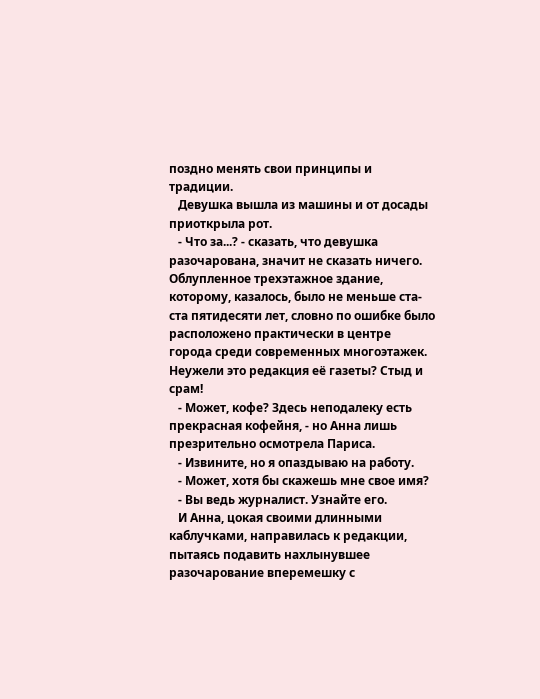поздно менять свои принципы и традиции.
   Девушка вышла из машины и от досады приоткрыла рот.
   - Что за...? - сказать, что девушка разочарована, значит не сказать ничего. Облупленное трехэтажное здание, которому, казалось, было не меньше ста-ста пятидесяти лет, словно по ошибке было расположено практически в центре города среди современных многоэтажек. Неужели это редакция её газеты? Стыд и срам!
   - Может, кофе? Здесь неподалеку есть прекрасная кофейня, - но Анна лишь презрительно осмотрела Париса.
   - Извините, но я опаздываю на работу.
   - Может, хотя бы скажешь мне свое имя?
   - Вы ведь журналист. Узнайте его.
   И Анна, цокая своими длинными каблучками, направилась к редакции, пытаясь подавить нахлынувшее разочарование вперемешку с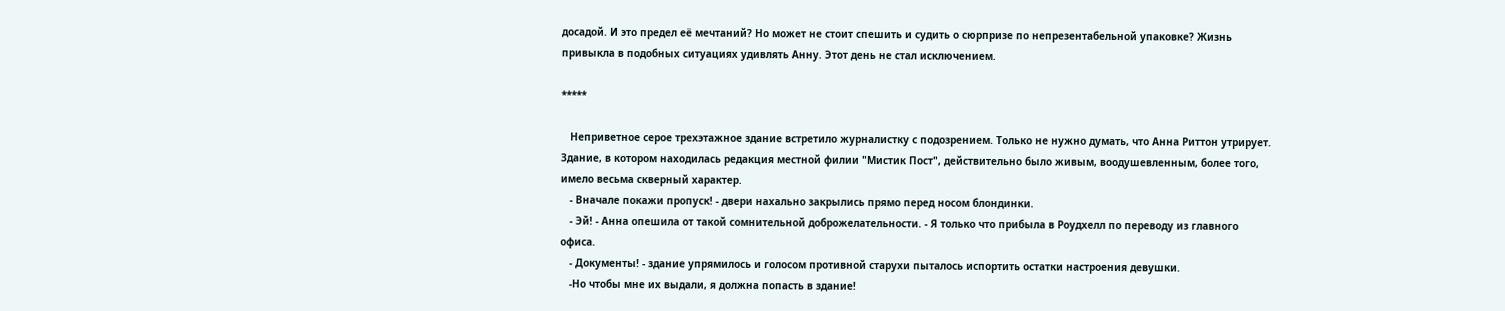досадой. И это предел её мечтаний? Но может не стоит спешить и судить о сюрпризе по непрезентабельной упаковке? Жизнь привыкла в подобных ситуациях удивлять Анну. Этот день не стал исключением.

*****

   Неприветное серое трехэтажное здание встретило журналистку с подозрением. Только не нужно думать, что Анна Риттон утрирует. Здание, в котором находилась редакция местной филии "Мистик Пост", действительно было живым, воодушевленным, более того, имело весьма скверный характер.
   - Вначале покажи пропуск! - двери нахально закрылись прямо перед носом блондинки.
   - Эй! - Анна опешила от такой сомнительной доброжелательности. - Я только что прибыла в Роудхелл по переводу из главного офиса.
   - Документы! - здание упрямилось и голосом противной старухи пыталось испортить остатки настроения девушки.
   -Но чтобы мне их выдали, я должна попасть в здание!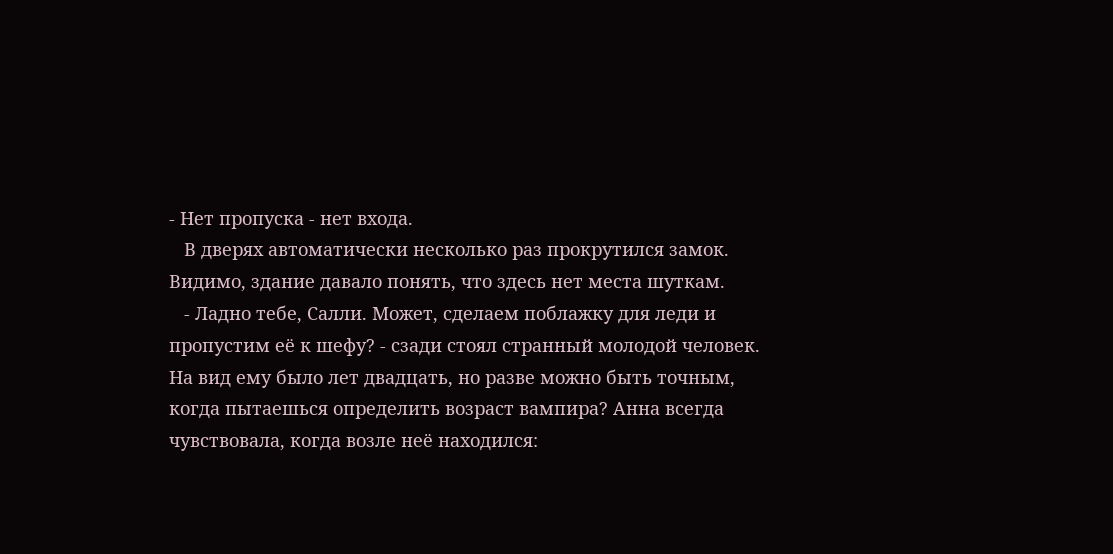- Нет пропуска - нет входа.
   В дверях автоматически несколько раз прокрутился замок. Видимо, здание давало понять, что здесь нет места шуткам.
   - Ладно тебе, Салли. Может, сделаем поблажку для леди и пропустим её к шефу? - сзади стоял странный молодой человек. На вид ему было лет двадцать, но разве можно быть точным, когда пытаешься определить возраст вампира? Анна всегда чувствовала, когда возле неё находился: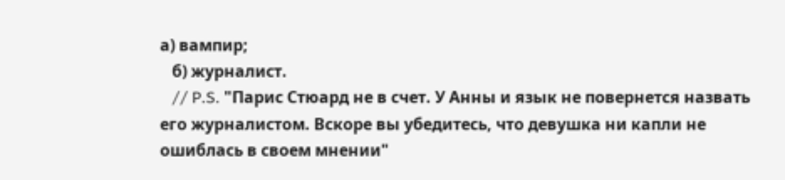а) вампир;
   б) журналист.
   // P.S. "Парис Стюард не в счет. У Анны и язык не повернется назвать его журналистом. Вскоре вы убедитесь, что девушка ни капли не ошиблась в своем мнении"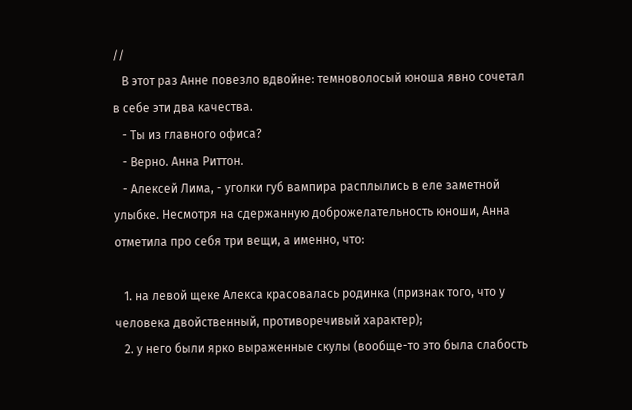//
   В этот раз Анне повезло вдвойне: темноволосый юноша явно сочетал в себе эти два качества.
   - Ты из главного офиса?
   - Верно. Анна Риттон.
   - Алексей Лима, - уголки губ вампира расплылись в еле заметной улыбке. Несмотря на сдержанную доброжелательность юноши, Анна отметила про себя три вещи, а именно, что:

   1. на левой щеке Алекса красовалась родинка (признак того, что у человека двойственный, противоречивый характер);
   2. у него были ярко выраженные скулы (вообще-то это была слабость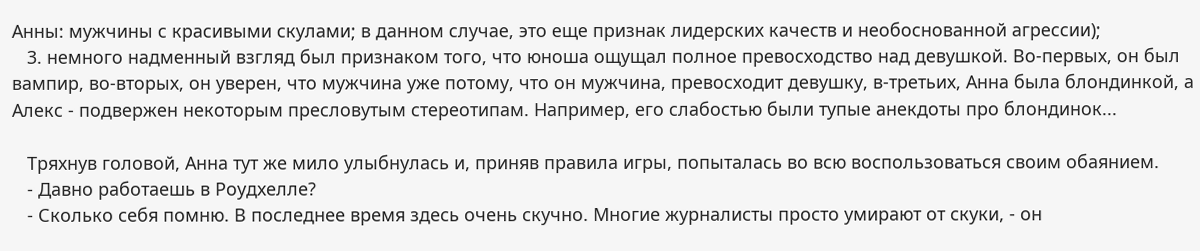Анны: мужчины с красивыми скулами; в данном случае, это еще признак лидерских качеств и необоснованной агрессии);
   3. немного надменный взгляд был признаком того, что юноша ощущал полное превосходство над девушкой. Во-первых, он был вампир, во-вторых, он уверен, что мужчина уже потому, что он мужчина, превосходит девушку, в-третьих, Анна была блондинкой, а Алекс - подвержен некоторым пресловутым стереотипам. Например, его слабостью были тупые анекдоты про блондинок...

   Тряхнув головой, Анна тут же мило улыбнулась и, приняв правила игры, попыталась во всю воспользоваться своим обаянием.
   - Давно работаешь в Роудхелле?
   - Сколько себя помню. В последнее время здесь очень скучно. Многие журналисты просто умирают от скуки, - он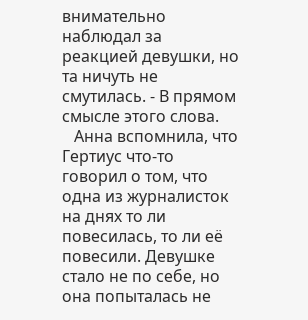внимательно наблюдал за реакцией девушки, но та ничуть не смутилась. - В прямом смысле этого слова.
   Анна вспомнила, что Гертиус что-то говорил о том, что одна из журналисток на днях то ли повесилась, то ли её повесили. Девушке стало не по себе, но она попыталась не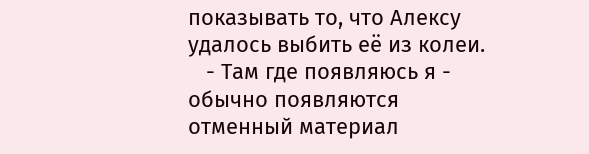показывать то, что Алексу удалось выбить её из колеи.
   - Там где появляюсь я - обычно появляются отменный материал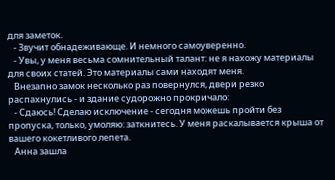для заметок.
   - Звучит обнадеживающе. И немного самоуверенно.
   - Увы, у меня весьма сомнительный талант: не я нахожу материалы для своих статей. Это материалы сами находят меня.
   Внезапно замок несколько раз повернулся, двери резко распахнулись - и здание судорожно прокричало:
   - Сдаюсь! Сделаю исключение - сегодня можешь пройти без пропуска, только, умоляю: заткнитесь. У меня раскалывается крыша от вашего кокетливого лепета.
   Анна зашла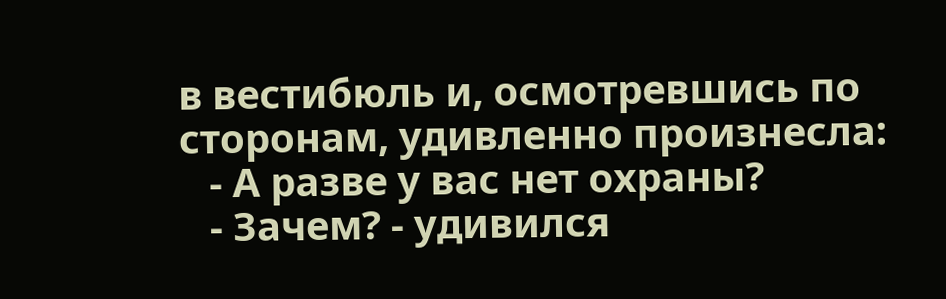в вестибюль и, осмотревшись по сторонам, удивленно произнесла:
   - А разве у вас нет охраны?
   - Зачем? - удивился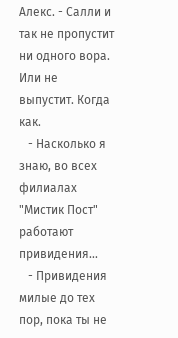Алекс. - Салли и так не пропустит ни одного вора. Или не выпустит. Когда как.
   - Насколько я знаю, во всех филиалах "Мистик Пост" работают привидения...
   - Привидения милые до тех пор, пока ты не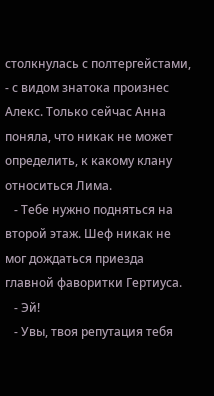столкнулась с полтергейстами, - с видом знатока произнес Алекс. Только сейчас Анна поняла, что никак не может определить, к какому клану относиться Лима.
   - Тебе нужно подняться на второй этаж. Шеф никак не мог дождаться приезда главной фаворитки Гертиуса.
   - Эй!
   - Увы, твоя репутация тебя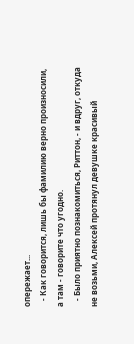опережает...
   - Как говорится, лишь бы фамилию верно произносили, а там - говорите что угодно.
   - Было приятно познакомиться, Риттон, - и вдруг, откуда не возьми, Алексей протянул девушке красивый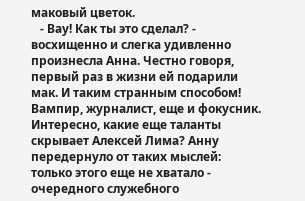маковый цветок.
   - Вау! Как ты это сделал? - восхищенно и слегка удивленно произнесла Анна. Честно говоря, первый раз в жизни ей подарили мак. И таким странным способом! Вампир, журналист, еще и фокусник. Интересно, какие еще таланты скрывает Алексей Лима? Анну передернуло от таких мыслей: только этого еще не хватало - очередного служебного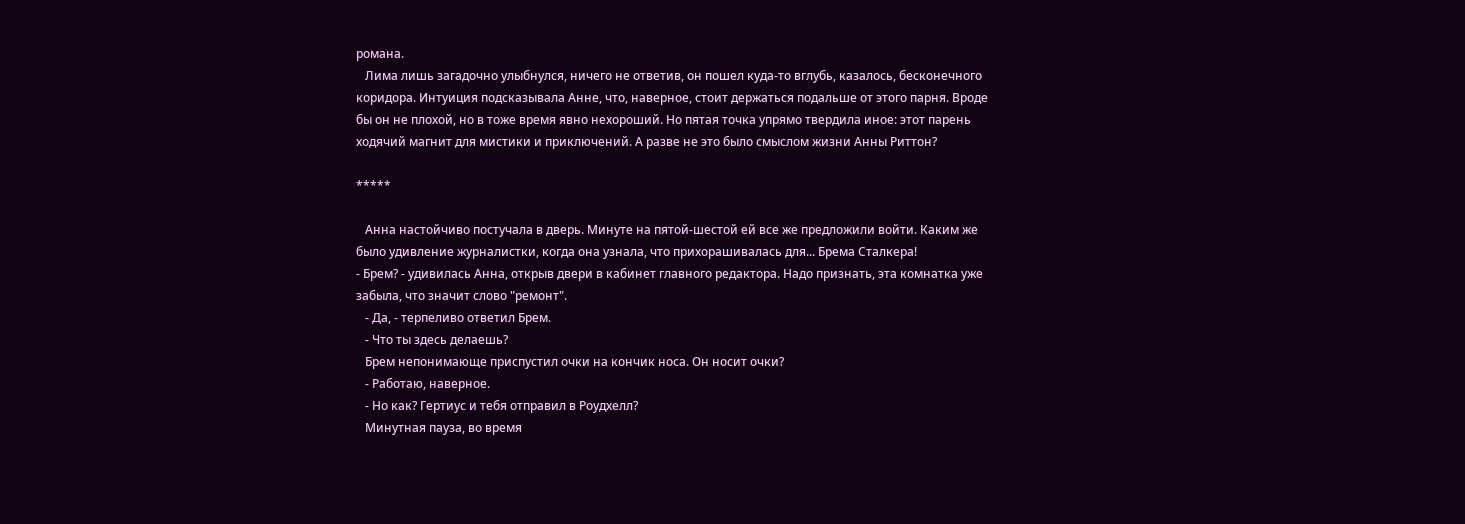романа.
   Лима лишь загадочно улыбнулся, ничего не ответив, он пошел куда-то вглубь, казалось, бесконечного коридора. Интуиция подсказывала Анне, что, наверное, стоит держаться подальше от этого парня. Вроде бы он не плохой, но в тоже время явно нехороший. Но пятая точка упрямо твердила иное: этот парень ходячий магнит для мистики и приключений. А разве не это было смыслом жизни Анны Риттон?

*****

   Анна настойчиво постучала в дверь. Минуте на пятой-шестой ей все же предложили войти. Каким же было удивление журналистки, когда она узнала, что прихорашивалась для... Брема Сталкера!
- Брем? - удивилась Анна, открыв двери в кабинет главного редактора. Надо признать, эта комнатка уже забыла, что значит слово "ремонт".
   - Да, - терпеливо ответил Брем.
   - Что ты здесь делаешь?
   Брем непонимающе приспустил очки на кончик носа. Он носит очки?
   - Работаю, наверное.
   - Но как? Гертиус и тебя отправил в Роудхелл?
   Минутная пауза, во время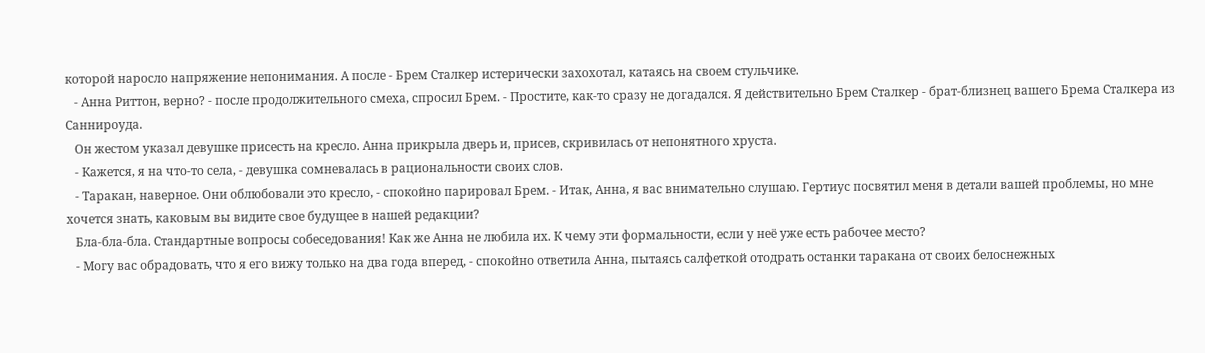которой наросло напряжение непонимания. А после - Брем Сталкер истерически захохотал, катаясь на своем стульчике.
   - Анна Риттон, верно? - после продолжительного смеха, спросил Брем. - Простите, как-то сразу не догадался. Я действительно Брем Сталкер - брат-близнец вашего Брема Сталкера из Саннироуда.
   Он жестом указал девушке присесть на кресло. Анна прикрыла дверь и, присев, скривилась от непонятного хруста.
   - Кажется, я на что-то села, - девушка сомневалась в рациональности своих слов.
   - Таракан, наверное. Они облюбовали это кресло, - спокойно парировал Брем. - Итак, Анна, я вас внимательно слушаю. Гертиус посвятил меня в детали вашей проблемы, но мне хочется знать, каковым вы видите свое будущее в нашей редакции?
   Бла-бла-бла. Стандартные вопросы собеседования! Как же Анна не любила их. К чему эти формальности, если у неё уже есть рабочее место?
   - Могу вас обрадовать, что я его вижу только на два года вперед, - спокойно ответила Анна, пытаясь салфеткой отодрать останки таракана от своих белоснежных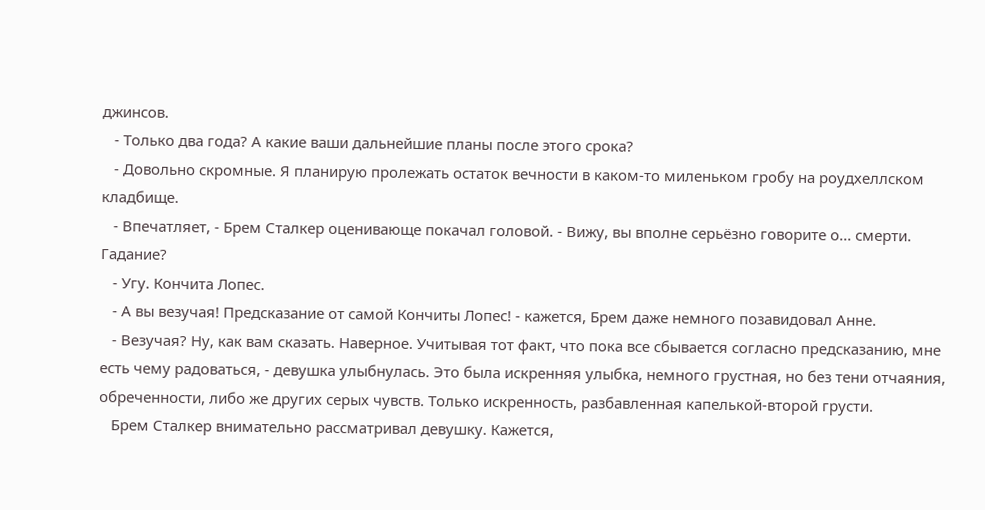джинсов.
   - Только два года? А какие ваши дальнейшие планы после этого срока?
   - Довольно скромные. Я планирую пролежать остаток вечности в каком-то миленьком гробу на роудхеллском кладбище.
   - Впечатляет, - Брем Сталкер оценивающе покачал головой. - Вижу, вы вполне серьёзно говорите о... смерти. Гадание?
   - Угу. Кончита Лопес.
   - А вы везучая! Предсказание от самой Кончиты Лопес! - кажется, Брем даже немного позавидовал Анне.
   - Везучая? Ну, как вам сказать. Наверное. Учитывая тот факт, что пока все сбывается согласно предсказанию, мне есть чему радоваться, - девушка улыбнулась. Это была искренняя улыбка, немного грустная, но без тени отчаяния, обреченности, либо же других серых чувств. Только искренность, разбавленная капелькой-второй грусти.
   Брем Сталкер внимательно рассматривал девушку. Кажется,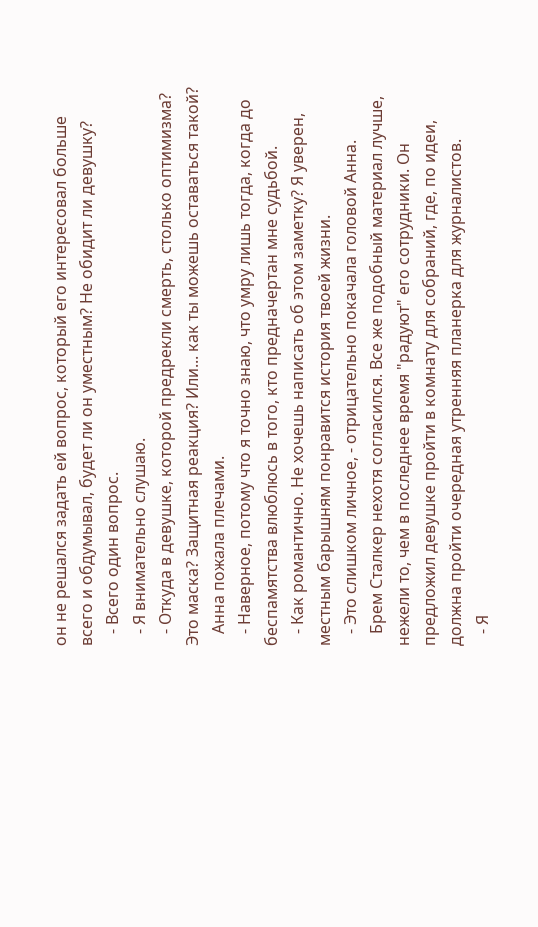он не решался задать ей вопрос, который его интересовал больше всего и обдумывал, будет ли он уместным? Не обидит ли девушку?
   - Всего один вопрос.
   - Я внимательно слушаю.
   - Откуда в девушке, которой предрекли смерть, столько оптимизма? Это маска? Защитная реакция? Или... как ты можешь оставаться такой?
   Анна пожала плечами.
   - Наверное, потому что я точно знаю, что умру лишь тогда, когда до беспамятства влюблюсь в того, кто предначертан мне судьбой.
   - Как романтично. Не хочешь написать об этом заметку? Я уверен, местным барышням понравится история твоей жизни.
   - Это слишком личное, - отрицательно покачала головой Анна.
   Брем Сталкер нехотя согласился. Все же подобный материал лучше, нежели то, чем в последнее время "радуют" его сотрудники. Он предложил девушке пройти в комнату для собраний, где, по идеи, должна пройти очередная утренняя планерка для журналистов.
   - Я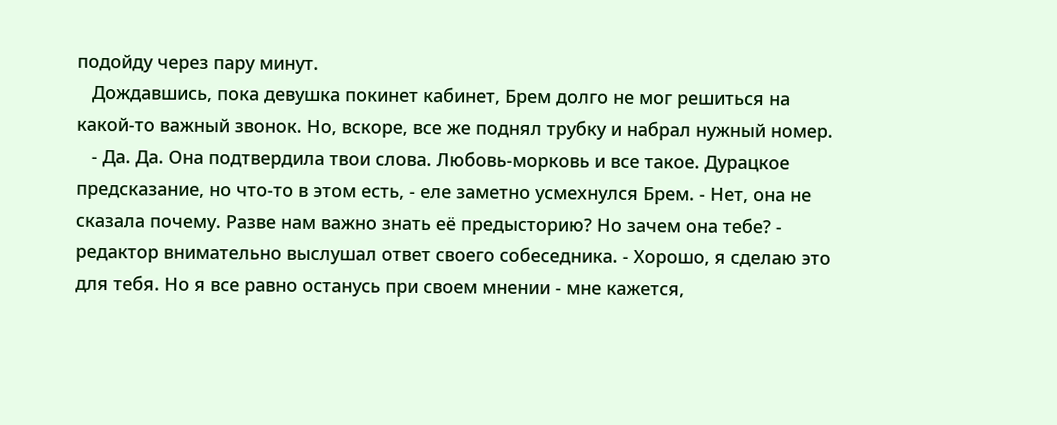подойду через пару минут.
   Дождавшись, пока девушка покинет кабинет, Брем долго не мог решиться на какой-то важный звонок. Но, вскоре, все же поднял трубку и набрал нужный номер.
   - Да. Да. Она подтвердила твои слова. Любовь-морковь и все такое. Дурацкое предсказание, но что-то в этом есть, - еле заметно усмехнулся Брем. - Нет, она не сказала почему. Разве нам важно знать её предысторию? Но зачем она тебе? - редактор внимательно выслушал ответ своего собеседника. - Хорошо, я сделаю это для тебя. Но я все равно останусь при своем мнении - мне кажется,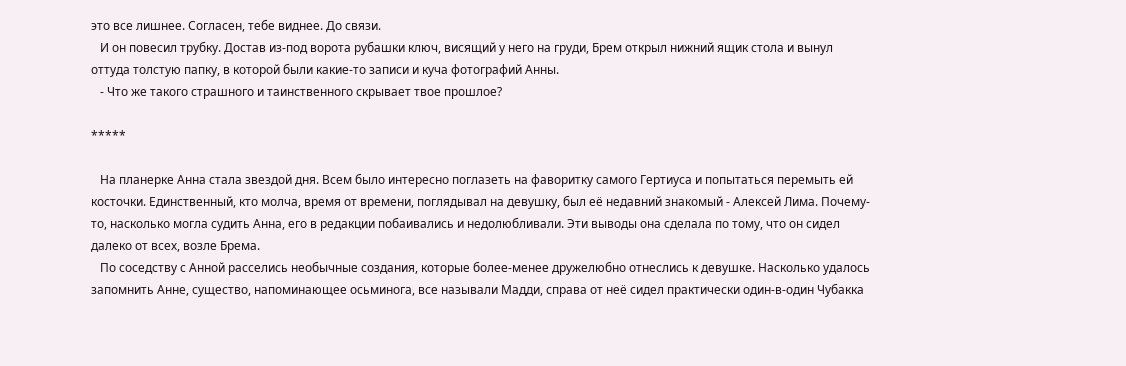это все лишнее. Согласен, тебе виднее. До связи.
   И он повесил трубку. Достав из-под ворота рубашки ключ, висящий у него на груди, Брем открыл нижний ящик стола и вынул оттуда толстую папку, в которой были какие-то записи и куча фотографий Анны.
   - Что же такого страшного и таинственного скрывает твое прошлое?

*****

   На планерке Анна стала звездой дня. Всем было интересно поглазеть на фаворитку самого Гертиуса и попытаться перемыть ей косточки. Единственный, кто молча, время от времени, поглядывал на девушку, был её недавний знакомый - Алексей Лима. Почему-то, насколько могла судить Анна, его в редакции побаивались и недолюбливали. Эти выводы она сделала по тому, что он сидел далеко от всех, возле Брема.
   По соседству с Анной расселись необычные создания, которые более-менее дружелюбно отнеслись к девушке. Насколько удалось запомнить Анне, существо, напоминающее осьминога, все называли Мадди, справа от неё сидел практически один-в-один Чубакка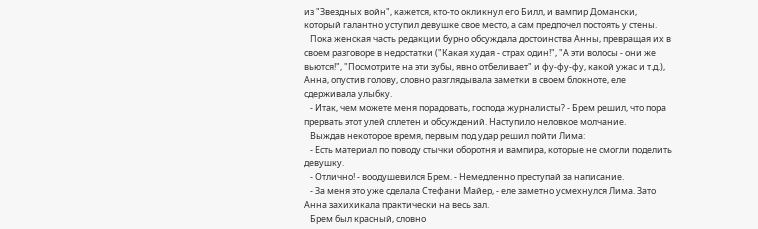из "Звездных войн", кажется, кто-то окликнул его Билл, и вампир Домански, который галантно уступил девушке свое место, а сам предпочел постоять у стены.
   Пока женская часть редакции бурно обсуждала достоинства Анны, превращая их в своем разговоре в недостатки ("Какая худая - страх один!", "А эти волосы - они же вьются!", "Посмотрите на эти зубы, явно отбеливает" и фу-фу-фу, какой ужас и т.д.), Анна, опустив голову, словно разглядывала заметки в своем блокноте, еле сдерживала улыбку.
   - Итак, чем можете меня порадовать, господа журналисты? - Брем решил, что пора прервать этот улей сплетен и обсуждений. Наступило неловкое молчание.
   Выждав некоторое время, первым под удар решил пойти Лима:
   - Есть материал по поводу стычки оборотня и вампира, которые не смогли поделить девушку.
   - Отлично! - воодушевился Брем. - Немедленно преступай за написание.
   - За меня это уже сделала Стефани Майер, - еле заметно усмехнулся Лима. Зато Анна захихикала практически на весь зал.
   Брем был красный, словно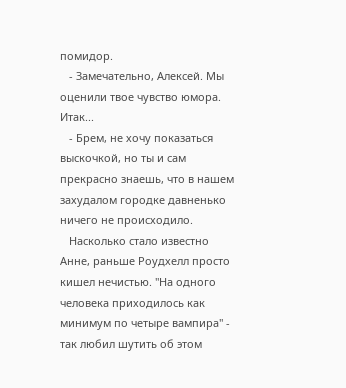помидор.
   - Замечательно, Алексей. Мы оценили твое чувство юмора. Итак...
   - Брем, не хочу показаться выскочкой, но ты и сам прекрасно знаешь, что в нашем захудалом городке давненько ничего не происходило.
   Насколько стало известно Анне, раньше Роудхелл просто кишел нечистью. "На одного человека приходилось как минимум по четыре вампира" - так любил шутить об этом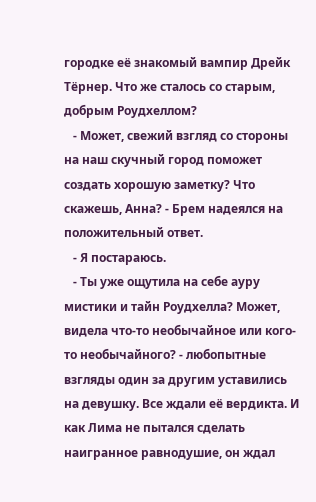городке её знакомый вампир Дрейк Тёрнер. Что же сталось со старым, добрым Роудхеллом?
   - Может, свежий взгляд со стороны на наш скучный город поможет создать хорошую заметку? Что скажешь, Анна? - Брем надеялся на положительный ответ.
   - Я постараюсь.
   - Ты уже ощутила на себе ауру мистики и тайн Роудхелла? Может, видела что-то необычайное или кого-то необычайного? - любопытные взгляды один за другим уставились на девушку. Все ждали её вердикта. И как Лима не пытался сделать наигранное равнодушие, он ждал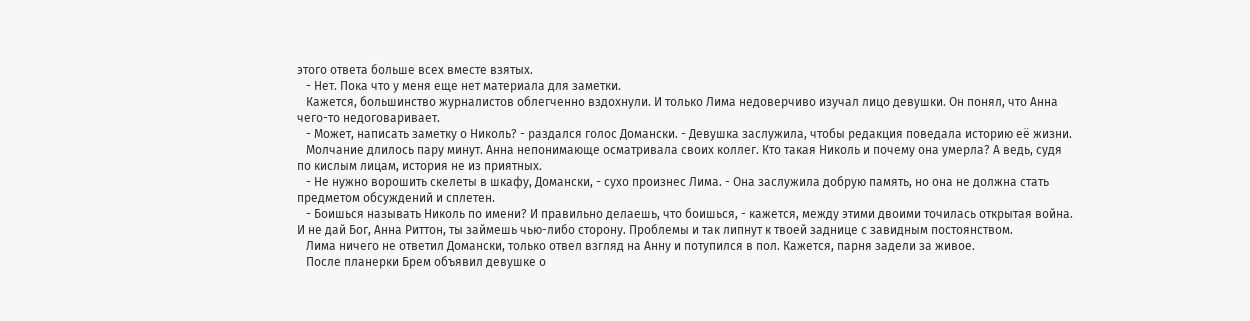этого ответа больше всех вместе взятых.
   - Нет. Пока что у меня еще нет материала для заметки.
   Кажется, большинство журналистов облегченно вздохнули. И только Лима недоверчиво изучал лицо девушки. Он понял, что Анна чего-то недоговаривает.
   - Может, написать заметку о Николь? - раздался голос Домански. - Девушка заслужила, чтобы редакция поведала историю её жизни.
   Молчание длилось пару минут. Анна непонимающе осматривала своих коллег. Кто такая Николь и почему она умерла? А ведь, судя по кислым лицам, история не из приятных.
   - Не нужно ворошить скелеты в шкафу, Домански, - сухо произнес Лима. - Она заслужила добрую память, но она не должна стать предметом обсуждений и сплетен.
   - Боишься называть Николь по имени? И правильно делаешь, что боишься, - кажется, между этими двоими точилась открытая война. И не дай Бог, Анна Риттон, ты займешь чью-либо сторону. Проблемы и так липнут к твоей заднице с завидным постоянством.
   Лима ничего не ответил Домански, только отвел взгляд на Анну и потупился в пол. Кажется, парня задели за живое.
   После планерки Брем объявил девушке о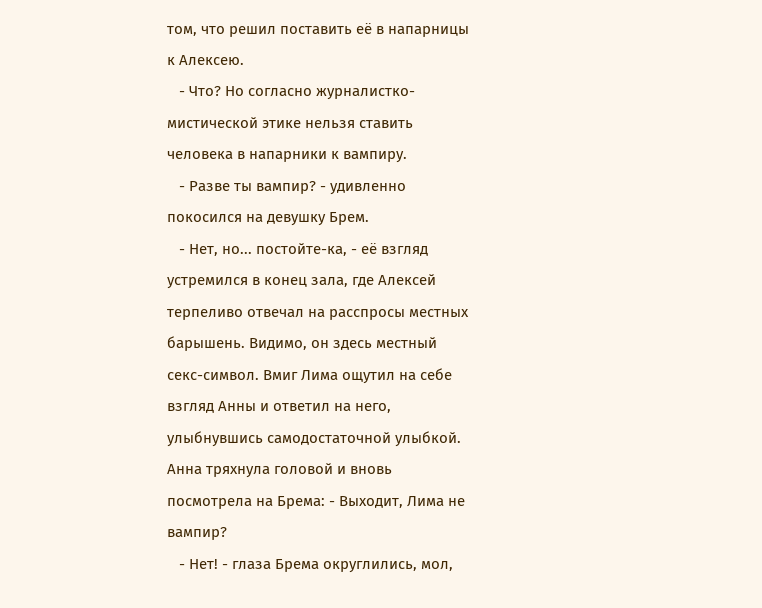том, что решил поставить её в напарницы к Алексею.
   - Что? Но согласно журналистко-мистической этике нельзя ставить человека в напарники к вампиру.
   - Разве ты вампир? - удивленно покосился на девушку Брем.
   - Нет, но... постойте-ка, - её взгляд устремился в конец зала, где Алексей терпеливо отвечал на расспросы местных барышень. Видимо, он здесь местный секс-символ. Вмиг Лима ощутил на себе взгляд Анны и ответил на него, улыбнувшись самодостаточной улыбкой. Анна тряхнула головой и вновь посмотрела на Брема: - Выходит, Лима не вампир?
   - Нет! - глаза Брема округлились, мол,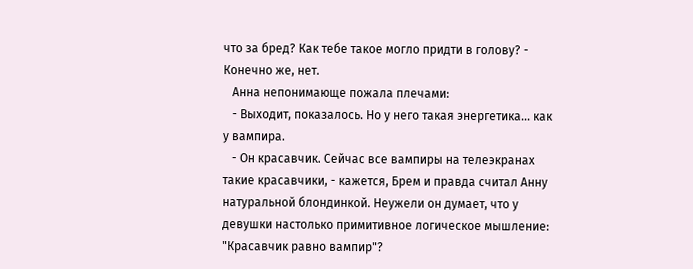что за бред? Как тебе такое могло придти в голову? - Конечно же, нет.
   Анна непонимающе пожала плечами:
   - Выходит, показалось. Но у него такая энергетика... как у вампира.
   - Он красавчик. Сейчас все вампиры на телеэкранах такие красавчики, - кажется, Брем и правда считал Анну натуральной блондинкой. Неужели он думает, что у девушки настолько примитивное логическое мышление: "Красавчик равно вампир"?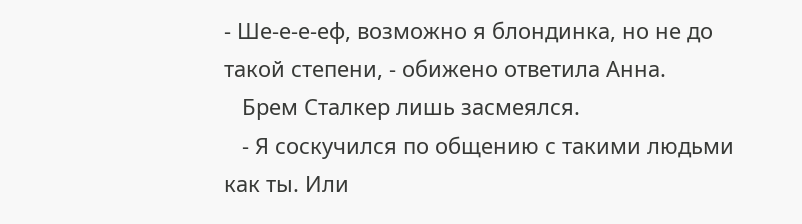- Ше-е-е-еф, возможно я блондинка, но не до такой степени, - обижено ответила Анна.
   Брем Сталкер лишь засмеялся.
   - Я соскучился по общению с такими людьми как ты. Или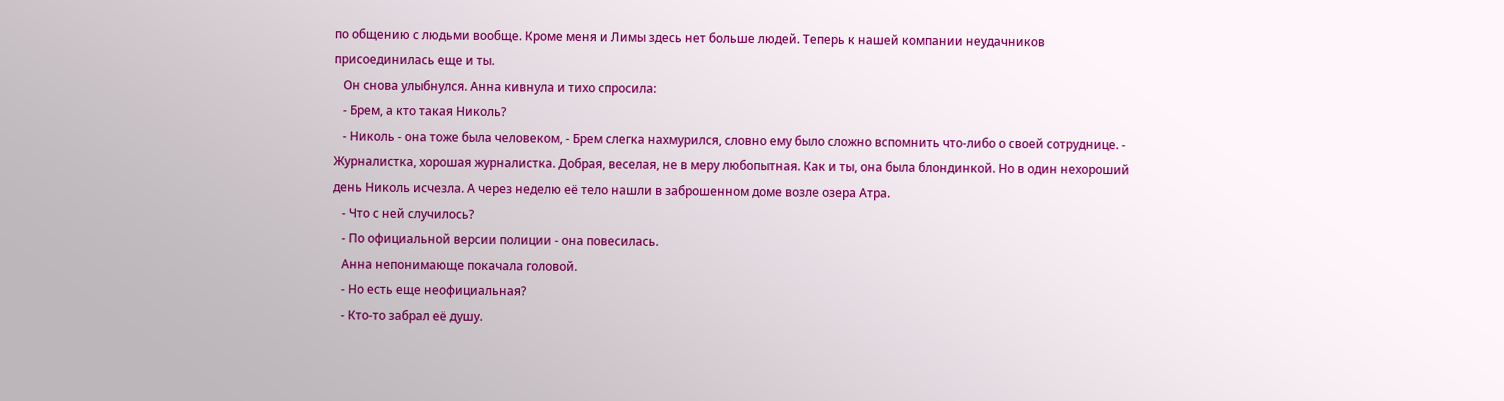по общению с людьми вообще. Кроме меня и Лимы здесь нет больше людей. Теперь к нашей компании неудачников присоединилась еще и ты.
   Он снова улыбнулся. Анна кивнула и тихо спросила:
   - Брем, а кто такая Николь?
   - Николь - она тоже была человеком, - Брем слегка нахмурился, словно ему было сложно вспомнить что-либо о своей сотруднице. - Журналистка, хорошая журналистка. Добрая, веселая, не в меру любопытная. Как и ты, она была блондинкой. Но в один нехороший день Николь исчезла. А через неделю её тело нашли в заброшенном доме возле озера Атра.
   - Что с ней случилось?
   - По официальной версии полиции - она повесилась.
   Анна непонимающе покачала головой.
   - Но есть еще неофициальная?
   - Кто-то забрал её душу.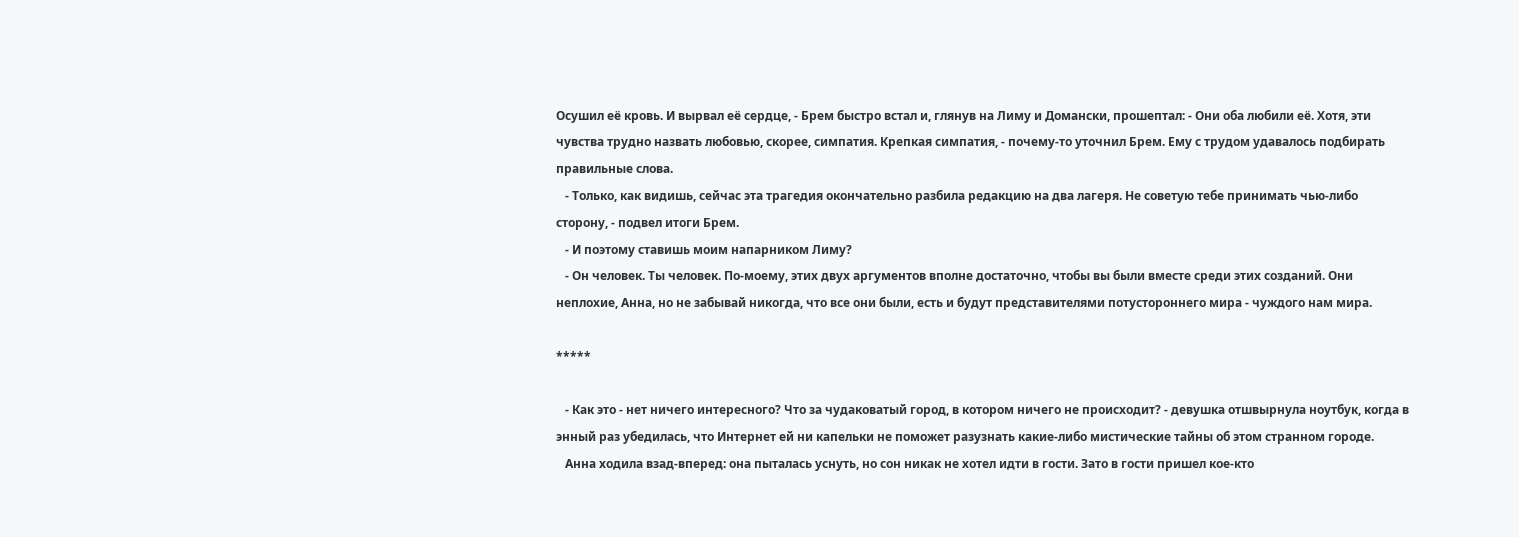Осушил её кровь. И вырвал её сердце, - Брем быстро встал и, глянув на Лиму и Домански, прошептал: - Они оба любили её. Хотя, эти чувства трудно назвать любовью, скорее, симпатия. Крепкая симпатия, - почему-то уточнил Брем. Ему с трудом удавалось подбирать правильные слова.
   - Только, как видишь, сейчас эта трагедия окончательно разбила редакцию на два лагеря. Не советую тебе принимать чью-либо сторону, - подвел итоги Брем.
   - И поэтому ставишь моим напарником Лиму?
   - Он человек. Ты человек. По-моему, этих двух аргументов вполне достаточно, чтобы вы были вместе среди этих созданий. Они неплохие, Анна, но не забывай никогда, что все они были, есть и будут представителями потустороннего мира - чуждого нам мира.

*****

   - Как это - нет ничего интересного? Что за чудаковатый город, в котором ничего не происходит? - девушка отшвырнула ноутбук, когда в энный раз убедилась, что Интернет ей ни капельки не поможет разузнать какие-либо мистические тайны об этом странном городе.
   Анна ходила взад-вперед: она пыталась уснуть, но сон никак не хотел идти в гости. Зато в гости пришел кое-кто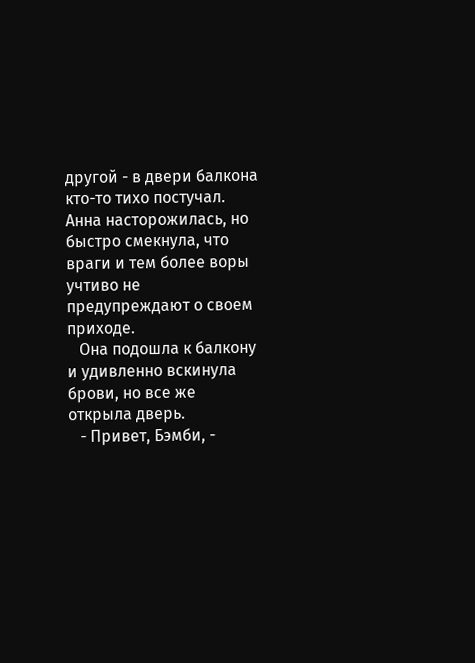другой - в двери балкона кто-то тихо постучал. Анна насторожилась, но быстро смекнула, что враги и тем более воры учтиво не предупреждают о своем приходе.
   Она подошла к балкону и удивленно вскинула брови, но все же открыла дверь.
   - Привет, Бэмби, -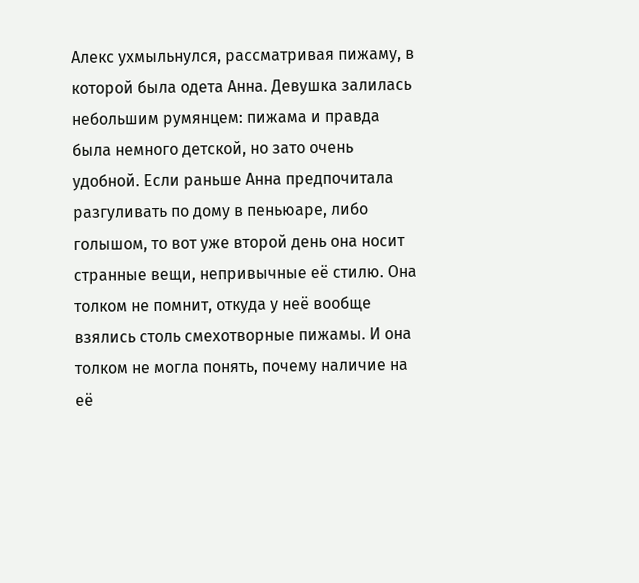Алекс ухмыльнулся, рассматривая пижаму, в которой была одета Анна. Девушка залилась небольшим румянцем: пижама и правда была немного детской, но зато очень удобной. Если раньше Анна предпочитала разгуливать по дому в пеньюаре, либо голышом, то вот уже второй день она носит странные вещи, непривычные её стилю. Она толком не помнит, откуда у неё вообще взялись столь смехотворные пижамы. И она толком не могла понять, почему наличие на её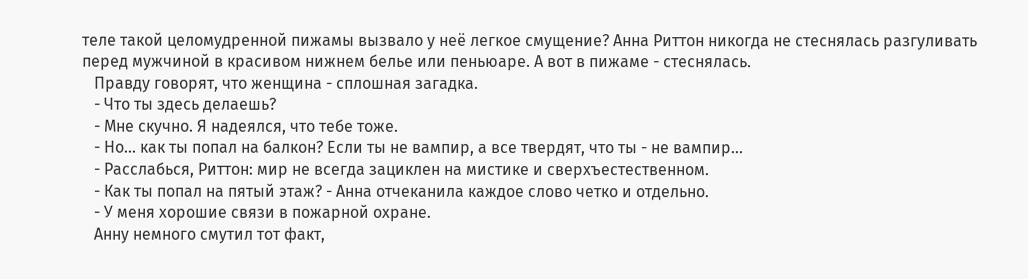теле такой целомудренной пижамы вызвало у неё легкое смущение? Анна Риттон никогда не стеснялась разгуливать перед мужчиной в красивом нижнем белье или пеньюаре. А вот в пижаме - стеснялась.
   Правду говорят, что женщина - сплошная загадка.
   - Что ты здесь делаешь?
   - Мне скучно. Я надеялся, что тебе тоже.
   - Но... как ты попал на балкон? Если ты не вампир, а все твердят, что ты - не вампир...
   - Расслабься, Риттон: мир не всегда зациклен на мистике и сверхъестественном.
   - Как ты попал на пятый этаж? - Анна отчеканила каждое слово четко и отдельно.
   - У меня хорошие связи в пожарной охране.
   Анну немного смутил тот факт,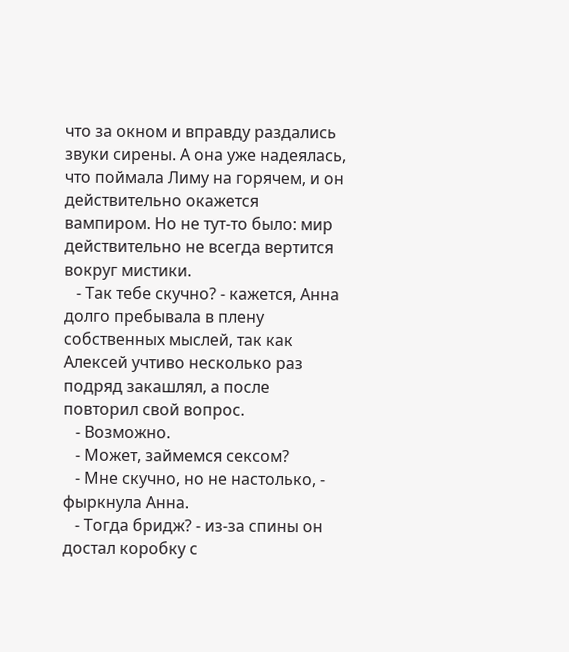что за окном и вправду раздались звуки сирены. А она уже надеялась, что поймала Лиму на горячем, и он действительно окажется вампиром. Но не тут-то было: мир действительно не всегда вертится вокруг мистики.
   - Так тебе скучно? - кажется, Анна долго пребывала в плену собственных мыслей, так как Алексей учтиво несколько раз подряд закашлял, а после повторил свой вопрос.
   - Возможно.
   - Может, займемся сексом?
   - Мне скучно, но не настолько, - фыркнула Анна.
   - Тогда бридж? - из-за спины он достал коробку с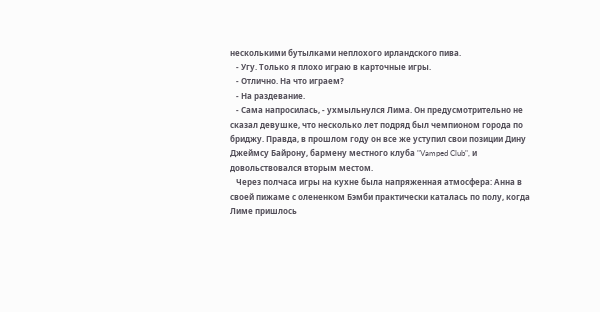несколькими бутылками неплохого ирландского пива.
   - Угу. Только я плохо играю в карточные игры.
   - Отлично. На что играем?
   - На раздевание.
   - Сама напросилась, - ухмыльнулся Лима. Он предусмотрительно не сказал девушке, что несколько лет подряд был чемпионом города по бриджу. Правда, в прошлом году он все же уступил свои позиции Дину Джеймсу Байрону, бармену местного клуба "Vamped Club", и довольствовался вторым местом.
   Через полчаса игры на кухне была напряженная атмосфера: Анна в своей пижаме с олененком Бэмби практически каталась по полу, когда Лиме пришлось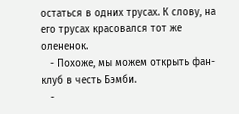остаться в одних трусах. К слову, на его трусах красовался тот же олененок.
   - Похоже, мы можем открыть фан-клуб в честь Бэмби.
   -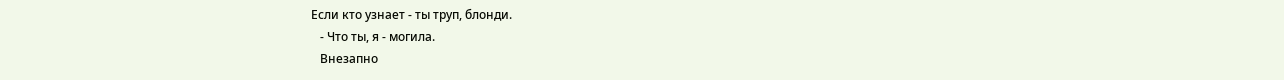Если кто узнает - ты труп, блонди.
   - Что ты, я - могила.
   Внезапно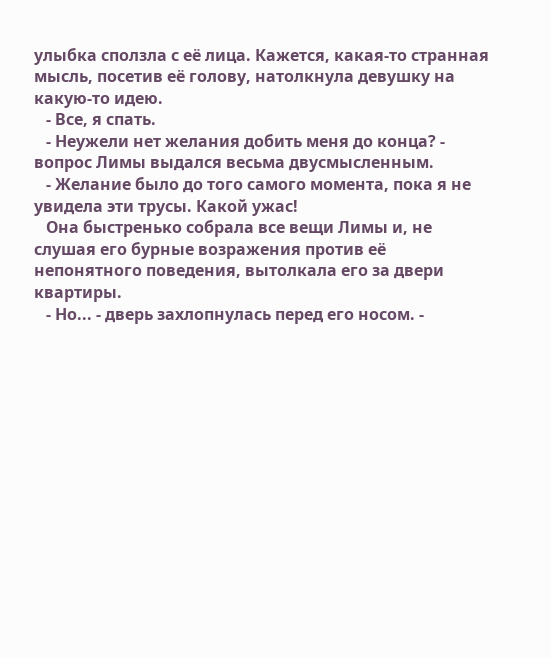улыбка сползла с её лица. Кажется, какая-то странная мысль, посетив её голову, натолкнула девушку на какую-то идею.
   - Все, я спать.
   - Неужели нет желания добить меня до конца? - вопрос Лимы выдался весьма двусмысленным.
   - Желание было до того самого момента, пока я не увидела эти трусы. Какой ужас!
   Она быстренько собрала все вещи Лимы и, не слушая его бурные возражения против её непонятного поведения, вытолкала его за двери квартиры.
   - Но... - дверь захлопнулась перед его носом. -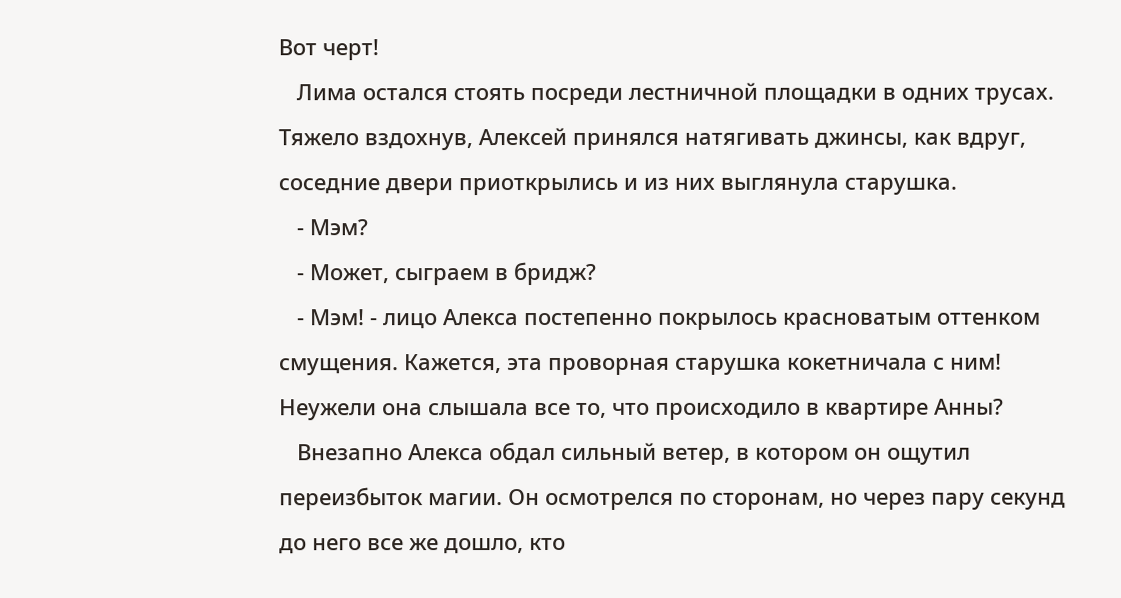Вот черт!
   Лима остался стоять посреди лестничной площадки в одних трусах. Тяжело вздохнув, Алексей принялся натягивать джинсы, как вдруг, соседние двери приоткрылись и из них выглянула старушка.
   - Мэм?
   - Может, сыграем в бридж?
   - Мэм! - лицо Алекса постепенно покрылось красноватым оттенком смущения. Кажется, эта проворная старушка кокетничала с ним! Неужели она слышала все то, что происходило в квартире Анны?
   Внезапно Алекса обдал сильный ветер, в котором он ощутил переизбыток магии. Он осмотрелся по сторонам, но через пару секунд до него все же дошло, кто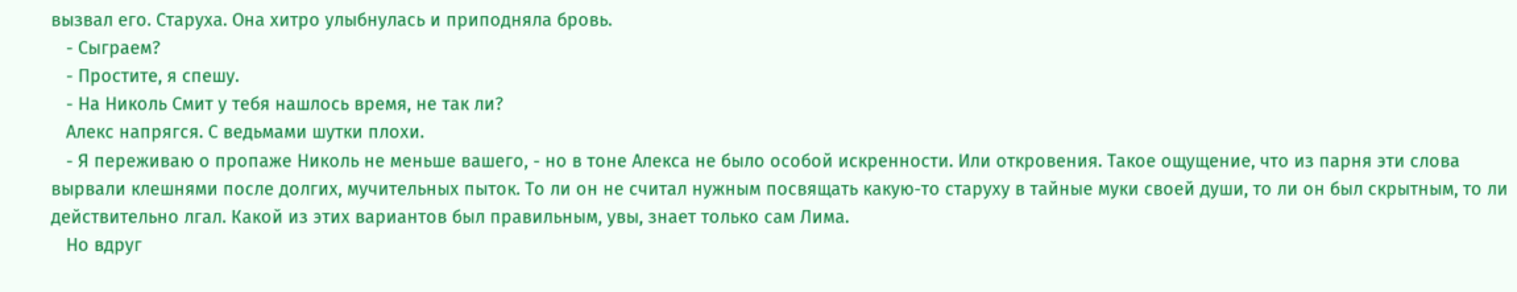вызвал его. Старуха. Она хитро улыбнулась и приподняла бровь.
   - Сыграем?
   - Простите, я спешу.
   - На Николь Смит у тебя нашлось время, не так ли?
   Алекс напрягся. С ведьмами шутки плохи.
   - Я переживаю о пропаже Николь не меньше вашего, - но в тоне Алекса не было особой искренности. Или откровения. Такое ощущение, что из парня эти слова вырвали клешнями после долгих, мучительных пыток. То ли он не считал нужным посвящать какую-то старуху в тайные муки своей души, то ли он был скрытным, то ли действительно лгал. Какой из этих вариантов был правильным, увы, знает только сам Лима.
   Но вдруг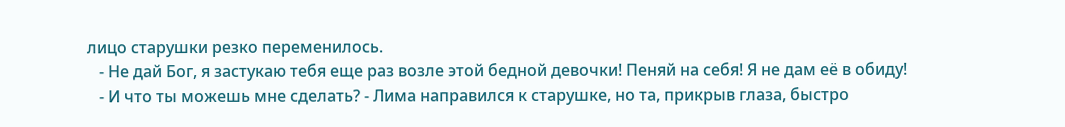лицо старушки резко переменилось.
   - Не дай Бог, я застукаю тебя еще раз возле этой бедной девочки! Пеняй на себя! Я не дам её в обиду!
   - И что ты можешь мне сделать? - Лима направился к старушке, но та, прикрыв глаза, быстро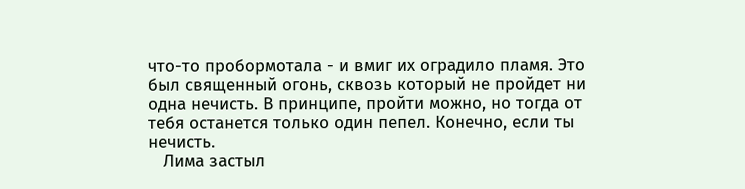что-то пробормотала - и вмиг их оградило пламя. Это был священный огонь, сквозь который не пройдет ни одна нечисть. В принципе, пройти можно, но тогда от тебя останется только один пепел. Конечно, если ты нечисть.
   Лима застыл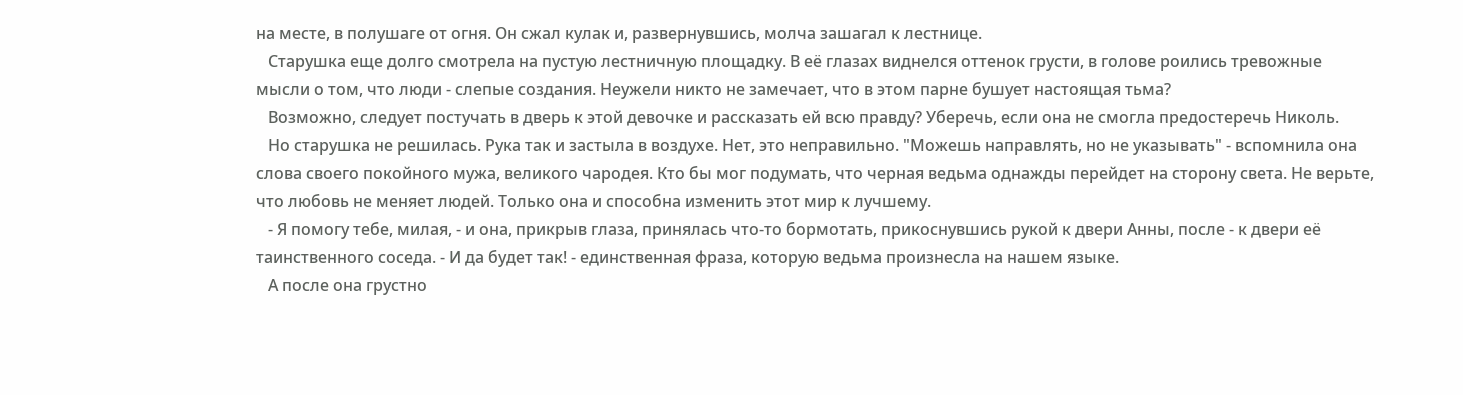на месте, в полушаге от огня. Он сжал кулак и, развернувшись, молча зашагал к лестнице.
   Старушка еще долго смотрела на пустую лестничную площадку. В её глазах виднелся оттенок грусти, в голове роились тревожные мысли о том, что люди - слепые создания. Неужели никто не замечает, что в этом парне бушует настоящая тьма?
   Возможно, следует постучать в дверь к этой девочке и рассказать ей всю правду? Уберечь, если она не смогла предостеречь Николь.
   Но старушка не решилась. Рука так и застыла в воздухе. Нет, это неправильно. "Можешь направлять, но не указывать" - вспомнила она слова своего покойного мужа, великого чародея. Кто бы мог подумать, что черная ведьма однажды перейдет на сторону света. Не верьте, что любовь не меняет людей. Только она и способна изменить этот мир к лучшему.
   - Я помогу тебе, милая, - и она, прикрыв глаза, принялась что-то бормотать, прикоснувшись рукой к двери Анны, после - к двери её таинственного соседа. - И да будет так! - единственная фраза, которую ведьма произнесла на нашем языке.
   А после она грустно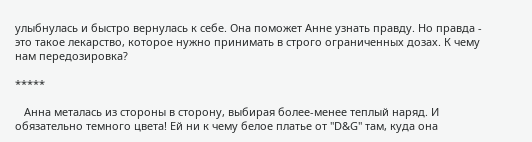улыбнулась и быстро вернулась к себе. Она поможет Анне узнать правду. Но правда - это такое лекарство, которое нужно принимать в строго ограниченных дозах. К чему нам передозировка?

*****

   Анна металась из стороны в сторону, выбирая более-менее теплый наряд. И обязательно темного цвета! Ей ни к чему белое платье от "D&G" там, куда она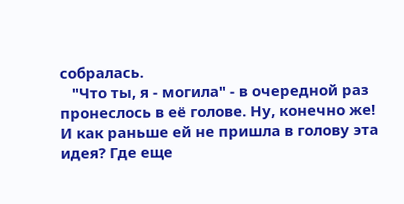собралась.
   "Что ты, я - могила" - в очередной раз пронеслось в её голове. Ну, конечно же! И как раньше ей не пришла в голову эта идея? Где еще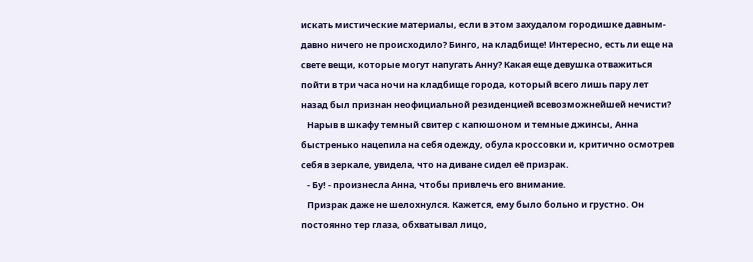искать мистические материалы, если в этом захудалом городишке давным-давно ничего не происходило? Бинго, на кладбище! Интересно, есть ли еще на свете вещи, которые могут напугать Анну? Какая еще девушка отважиться пойти в три часа ночи на кладбище города, который всего лишь пару лет назад был признан неофициальной резиденцией всевозможнейшей нечисти?
   Нарыв в шкафу темный свитер с капюшоном и темные джинсы, Анна быстренько нацепила на себя одежду, обула кроссовки и, критично осмотрев себя в зеркале, увидела, что на диване сидел её призрак.
   - Бу! - произнесла Анна, чтобы привлечь его внимание.
   Призрак даже не шелохнулся. Кажется, ему было больно и грустно. Он постоянно тер глаза, обхватывал лицо,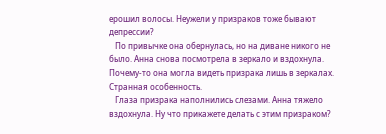ерошил волосы. Неужели у призраков тоже бывают депрессии?
   По привычке она обернулась, но на диване никого не было. Анна снова посмотрела в зеркало и вздохнула. Почему-то она могла видеть призрака лишь в зеркалах. Странная особенность.
   Глаза призрака наполнились слезами. Анна тяжело вздохнула. Ну что прикажете делать с этим призраком?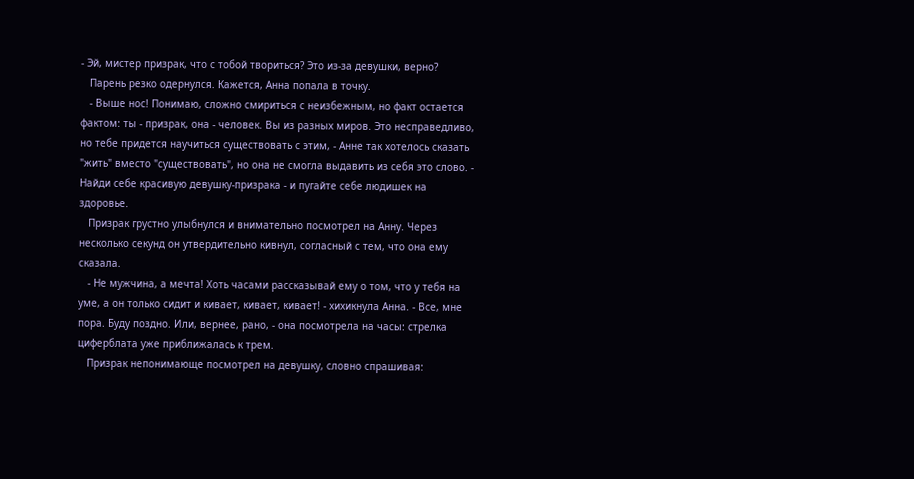- Эй, мистер призрак, что с тобой твориться? Это из-за девушки, верно?
   Парень резко одернулся. Кажется, Анна попала в точку.
   - Выше нос! Понимаю, сложно смириться с неизбежным, но факт остается фактом: ты - призрак, она - человек. Вы из разных миров. Это несправедливо, но тебе придется научиться существовать с этим, - Анне так хотелось сказать "жить" вместо "существовать", но она не смогла выдавить из себя это слово. - Найди себе красивую девушку-призрака - и пугайте себе людишек на здоровье.
   Призрак грустно улыбнулся и внимательно посмотрел на Анну. Через несколько секунд он утвердительно кивнул, согласный с тем, что она ему сказала.
   - Не мужчина, а мечта! Хоть часами рассказывай ему о том, что у тебя на уме, а он только сидит и кивает, кивает, кивает! - хихикнула Анна. - Все, мне пора. Буду поздно. Или, вернее, рано, - она посмотрела на часы: стрелка циферблата уже приближалась к трем.
   Призрак непонимающе посмотрел на девушку, словно спрашивая: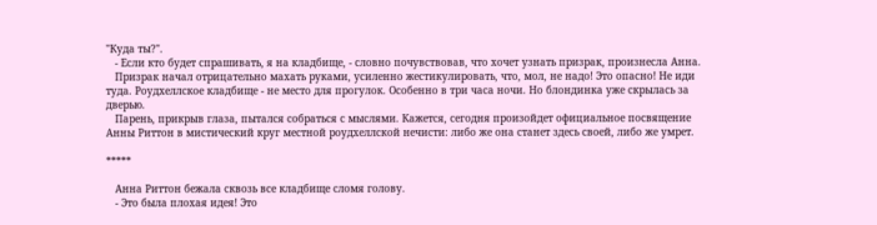"Куда ты?".
   - Если кто будет спрашивать, я на кладбище, - словно почувствовав, что хочет узнать призрак, произнесла Анна.
   Призрак начал отрицательно махать руками, усиленно жестикулировать, что, мол, не надо! Это опасно! Не иди туда. Роудхеллское кладбище - не место для прогулок. Особенно в три часа ночи. Но блондинка уже скрылась за дверью.
   Парень, прикрыв глаза, пытался собраться с мыслями. Кажется, сегодня произойдет официальное посвящение Анны Риттон в мистический круг местной роудхеллской нечисти: либо же она станет здесь своей, либо же умрет.

*****

   Анна Риттон бежала сквозь все кладбище сломя голову.
   - Это была плохая идея! Это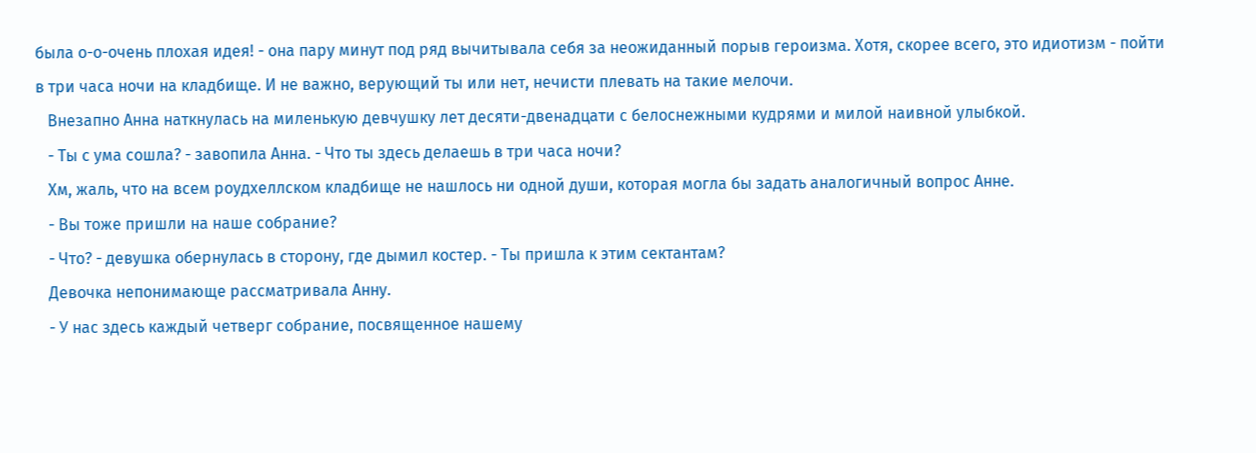была о-о-очень плохая идея! - она пару минут под ряд вычитывала себя за неожиданный порыв героизма. Хотя, скорее всего, это идиотизм - пойти в три часа ночи на кладбище. И не важно, верующий ты или нет, нечисти плевать на такие мелочи.
   Внезапно Анна наткнулась на миленькую девчушку лет десяти-двенадцати с белоснежными кудрями и милой наивной улыбкой.
   - Ты с ума сошла? - завопила Анна. - Что ты здесь делаешь в три часа ночи?
   Хм, жаль, что на всем роудхеллском кладбище не нашлось ни одной души, которая могла бы задать аналогичный вопрос Анне.
   - Вы тоже пришли на наше собрание?
   - Что? - девушка обернулась в сторону, где дымил костер. - Ты пришла к этим сектантам?
   Девочка непонимающе рассматривала Анну.
   - У нас здесь каждый четверг собрание, посвященное нашему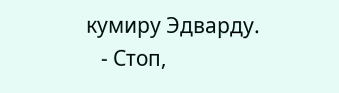кумиру Эдварду.
   - Стоп,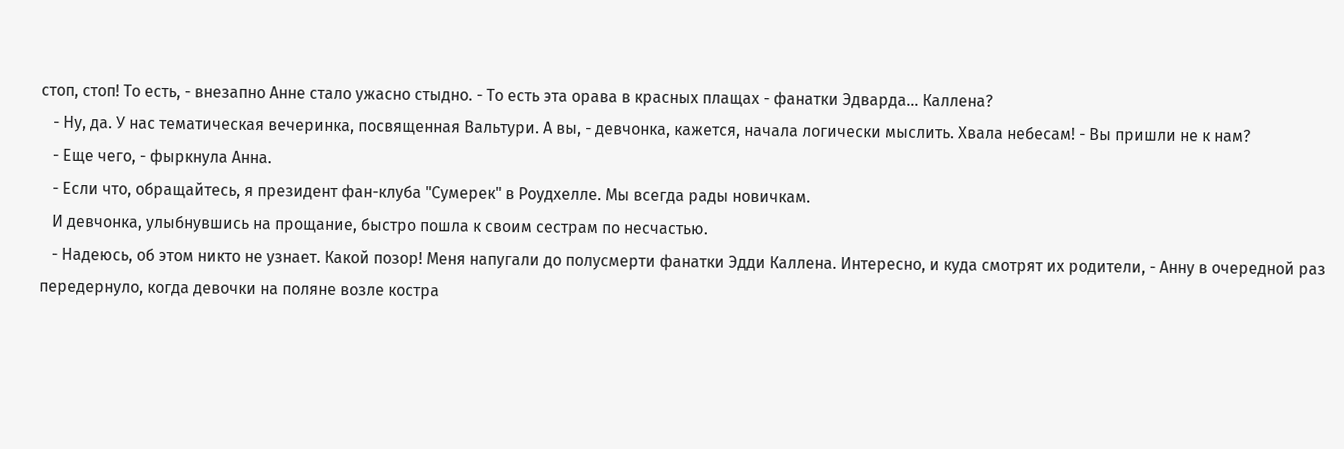стоп, стоп! То есть, - внезапно Анне стало ужасно стыдно. - То есть эта орава в красных плащах - фанатки Эдварда... Каллена?
   - Ну, да. У нас тематическая вечеринка, посвященная Вальтури. А вы, - девчонка, кажется, начала логически мыслить. Хвала небесам! - Вы пришли не к нам?
   - Еще чего, - фыркнула Анна.
   - Если что, обращайтесь, я президент фан-клуба "Сумерек" в Роудхелле. Мы всегда рады новичкам.
   И девчонка, улыбнувшись на прощание, быстро пошла к своим сестрам по несчастью.
   - Надеюсь, об этом никто не узнает. Какой позор! Меня напугали до полусмерти фанатки Эдди Каллена. Интересно, и куда смотрят их родители, - Анну в очередной раз передернуло, когда девочки на поляне возле костра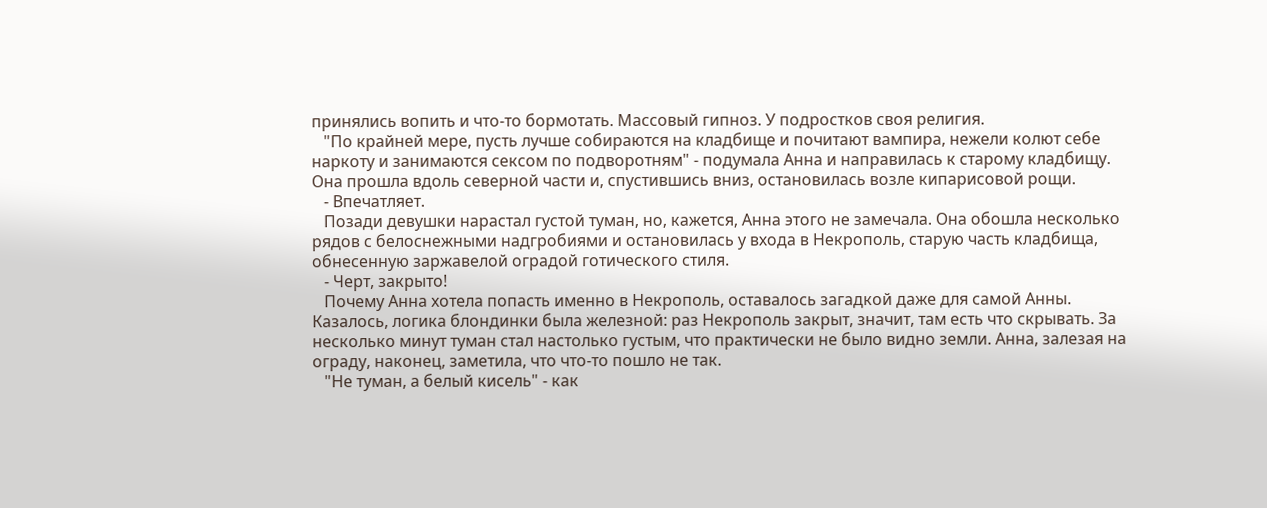принялись вопить и что-то бормотать. Массовый гипноз. У подростков своя религия.
   "По крайней мере, пусть лучше собираются на кладбище и почитают вампира, нежели колют себе наркоту и занимаются сексом по подворотням" - подумала Анна и направилась к старому кладбищу. Она прошла вдоль северной части и, спустившись вниз, остановилась возле кипарисовой рощи.
   - Впечатляет.
   Позади девушки нарастал густой туман, но, кажется, Анна этого не замечала. Она обошла несколько рядов с белоснежными надгробиями и остановилась у входа в Некрополь, старую часть кладбища, обнесенную заржавелой оградой готического стиля.
   - Черт, закрыто!
   Почему Анна хотела попасть именно в Некрополь, оставалось загадкой даже для самой Анны. Казалось, логика блондинки была железной: раз Некрополь закрыт, значит, там есть что скрывать. За несколько минут туман стал настолько густым, что практически не было видно земли. Анна, залезая на ограду, наконец, заметила, что что-то пошло не так.
   "Не туман, а белый кисель" - как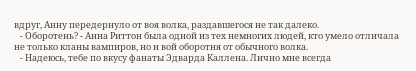вдруг, Анну передернуло от воя волка, раздавшегося не так далеко.
   - Оборотень? - Анна Риттон была одной из тех немногих людей, кто умело отличала не только кланы вампиров, но и вой оборотня от обычного волка.
   - Надеюсь, тебе по вкусу фанаты Эдварда Каллена. Лично мне всегда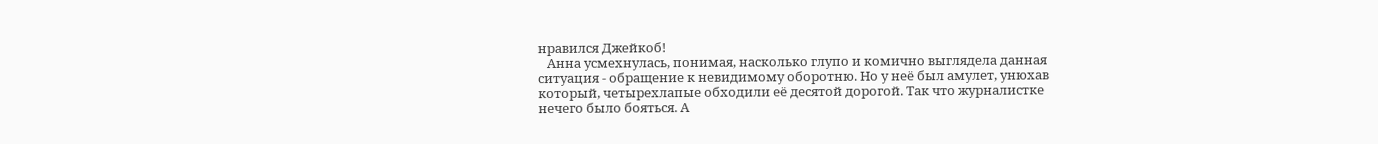нравился Джейкоб!
   Анна усмехнулась, понимая, насколько глупо и комично выглядела данная ситуация - обращение к невидимому оборотню. Но у неё был амулет, унюхав который, четырехлапые обходили её десятой дорогой. Так что журналистке нечего было бояться. А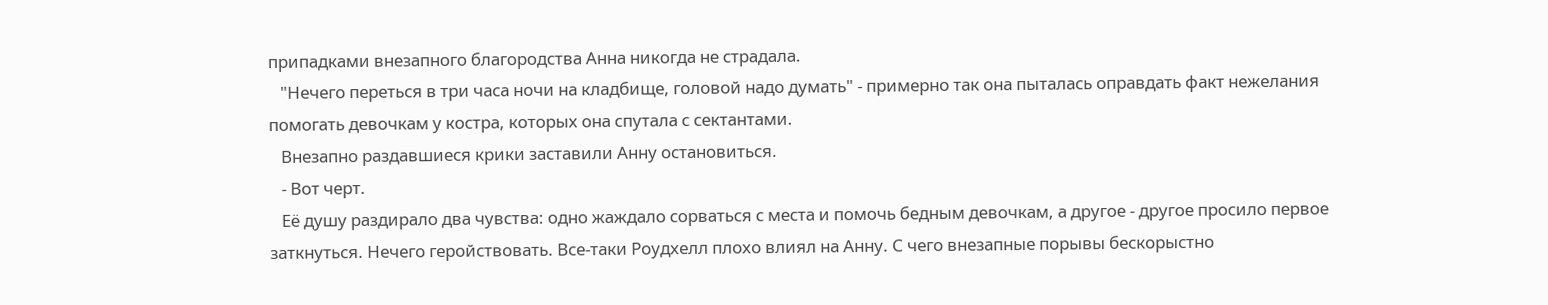припадками внезапного благородства Анна никогда не страдала.
   "Нечего переться в три часа ночи на кладбище, головой надо думать" - примерно так она пыталась оправдать факт нежелания помогать девочкам у костра, которых она спутала с сектантами.
   Внезапно раздавшиеся крики заставили Анну остановиться.
   - Вот черт.
   Её душу раздирало два чувства: одно жаждало сорваться с места и помочь бедным девочкам, а другое - другое просило первое заткнуться. Нечего геройствовать. Все-таки Роудхелл плохо влиял на Анну. С чего внезапные порывы бескорыстно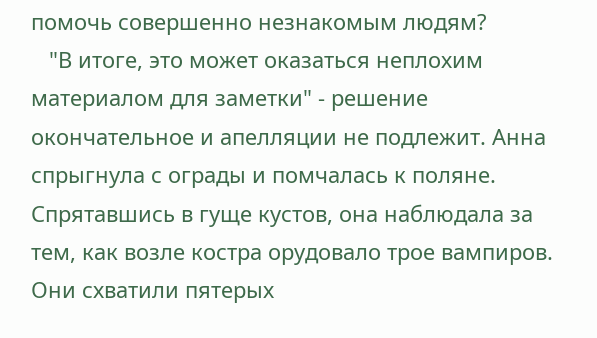помочь совершенно незнакомым людям?
   "В итоге, это может оказаться неплохим материалом для заметки" - решение окончательное и апелляции не подлежит. Анна спрыгнула с ограды и помчалась к поляне. Спрятавшись в гуще кустов, она наблюдала за тем, как возле костра орудовало трое вампиров. Они схватили пятерых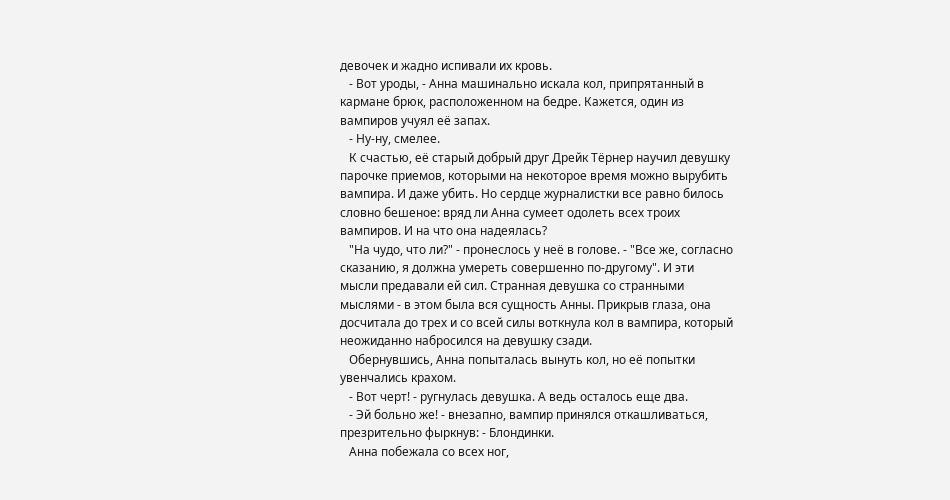девочек и жадно испивали их кровь.
   - Вот уроды, - Анна машинально искала кол, припрятанный в кармане брюк, расположенном на бедре. Кажется, один из вампиров учуял её запах.
   - Ну-ну, смелее.
   К счастью, её старый добрый друг Дрейк Тёрнер научил девушку парочке приемов, которыми на некоторое время можно вырубить вампира. И даже убить. Но сердце журналистки все равно билось словно бешеное: вряд ли Анна сумеет одолеть всех троих вампиров. И на что она надеялась?
   "На чудо, что ли?" - пронеслось у неё в голове. - "Все же, согласно сказанию, я должна умереть совершенно по-другому". И эти мысли предавали ей сил. Странная девушка со странными мыслями - в этом была вся сущность Анны. Прикрыв глаза, она досчитала до трех и со всей силы воткнула кол в вампира, который неожиданно набросился на девушку сзади.
   Обернувшись, Анна попыталась вынуть кол, но её попытки увенчались крахом.
   - Вот черт! - ругнулась девушка. А ведь осталось еще два.
   - Эй больно же! - внезапно, вампир принялся откашливаться, презрительно фыркнув: - Блондинки.
   Анна побежала со всех ног,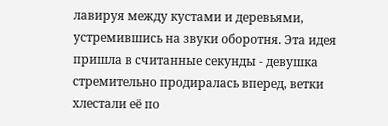лавируя между кустами и деревьями, устремившись на звуки оборотня. Эта идея пришла в считанные секунды - девушка стремительно продиралась вперед, ветки хлестали её по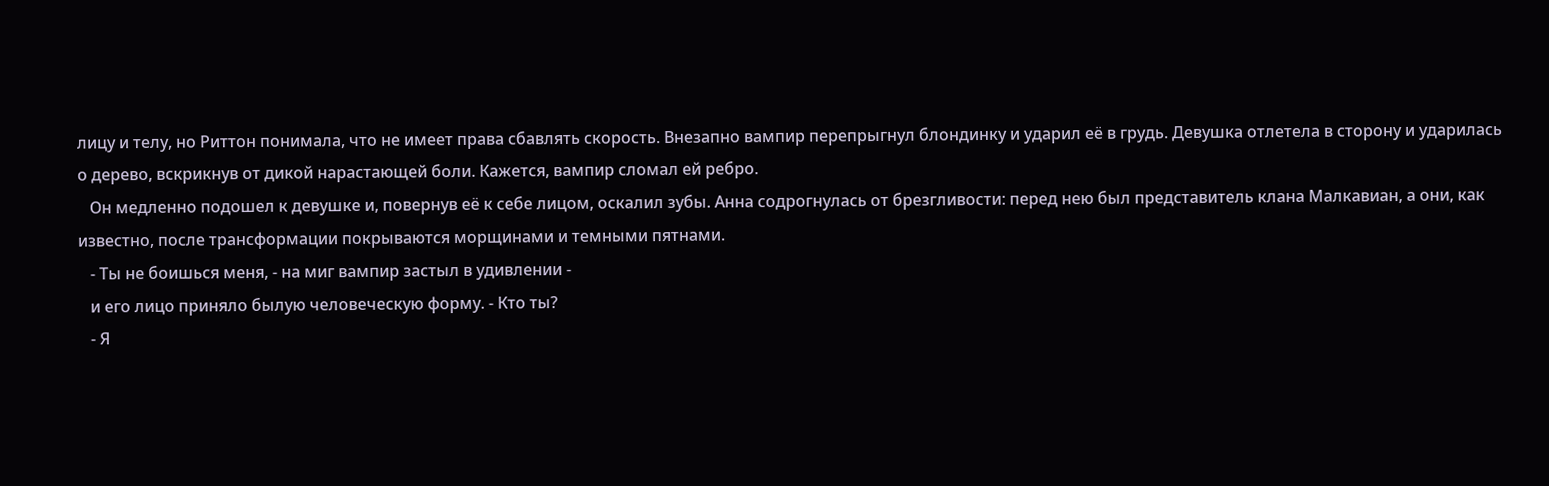лицу и телу, но Риттон понимала, что не имеет права сбавлять скорость. Внезапно вампир перепрыгнул блондинку и ударил её в грудь. Девушка отлетела в сторону и ударилась о дерево, вскрикнув от дикой нарастающей боли. Кажется, вампир сломал ей ребро.
   Он медленно подошел к девушке и, повернув её к себе лицом, оскалил зубы. Анна содрогнулась от брезгливости: перед нею был представитель клана Малкавиан, а они, как известно, после трансформации покрываются морщинами и темными пятнами.
   - Ты не боишься меня, - на миг вампир застыл в удивлении -
   и его лицо приняло былую человеческую форму. - Кто ты?
   - Я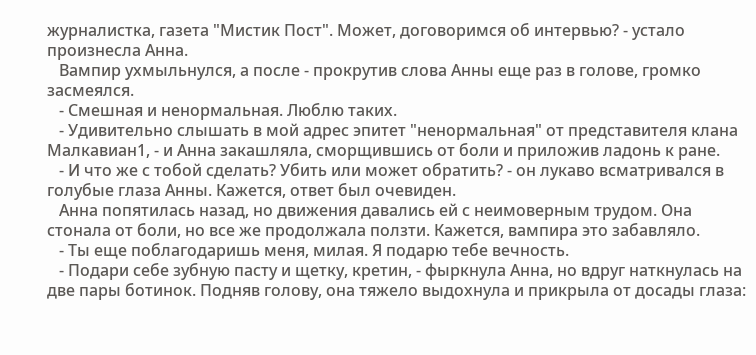журналистка, газета "Мистик Пост". Может, договоримся об интервью? - устало произнесла Анна.
   Вампир ухмыльнулся, а после - прокрутив слова Анны еще раз в голове, громко засмеялся.
   - Смешная и ненормальная. Люблю таких.
   - Удивительно слышать в мой адрес эпитет "ненормальная" от представителя клана Малкавиан1, - и Анна закашляла, сморщившись от боли и приложив ладонь к ране.
   - И что же с тобой сделать? Убить или может обратить? - он лукаво всматривался в голубые глаза Анны. Кажется, ответ был очевиден.
   Анна попятилась назад, но движения давались ей с неимоверным трудом. Она стонала от боли, но все же продолжала ползти. Кажется, вампира это забавляло.
   - Ты еще поблагодаришь меня, милая. Я подарю тебе вечность.
   - Подари себе зубную пасту и щетку, кретин, - фыркнула Анна, но вдруг наткнулась на две пары ботинок. Подняв голову, она тяжело выдохнула и прикрыла от досады глаза: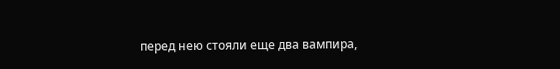перед нею стояли еще два вампира,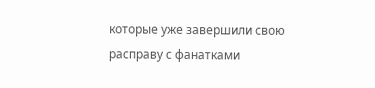которые уже завершили свою расправу с фанатками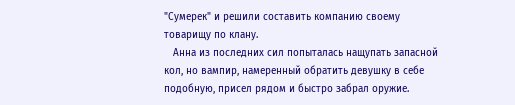"Сумерек" и решили составить компанию своему товарищу по клану.
   Анна из последних сил попыталась нащупать запасной кол, но вампир, намеренный обратить девушку в себе подобную, присел рядом и быстро забрал оружие.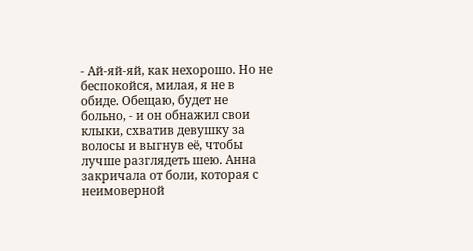- Ай-яй-яй, как нехорошо. Но не беспокойся, милая, я не в обиде. Обещаю, будет не больно, - и он обнажил свои клыки, схватив девушку за волосы и выгнув её, чтобы лучше разглядеть шею. Анна закричала от боли, которая с неимоверной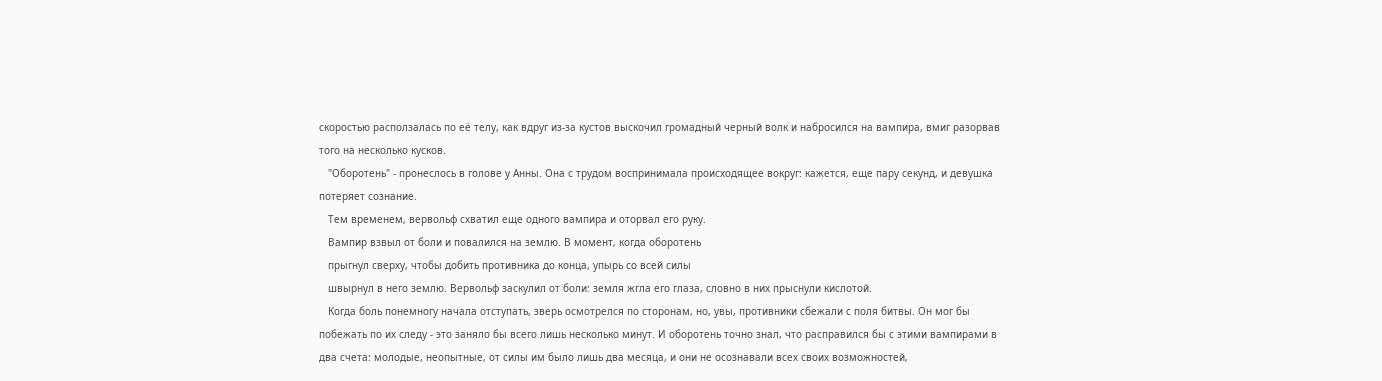скоростью расползалась по её телу, как вдруг из-за кустов выскочил громадный черный волк и набросился на вампира, вмиг разорвав того на несколько кусков.
   "Оборотень" - пронеслось в голове у Анны. Она с трудом воспринимала происходящее вокруг: кажется, еще пару секунд, и девушка потеряет сознание.
   Тем временем, вервольф схватил еще одного вампира и оторвал его руку.
   Вампир взвыл от боли и повалился на землю. В момент, когда оборотень
   прыгнул сверху, чтобы добить противника до конца, упырь со всей силы
   швырнул в него землю. Вервольф заскулил от боли: земля жгла его глаза, словно в них прыснули кислотой.
   Когда боль понемногу начала отступать, зверь осмотрелся по сторонам, но, увы, противники сбежали с поля битвы. Он мог бы побежать по их следу - это заняло бы всего лишь несколько минут. И оборотень точно знал, что расправился бы с этими вампирами в два счета: молодые, неопытные, от силы им было лишь два месяца, и они не осознавали всех своих возможностей,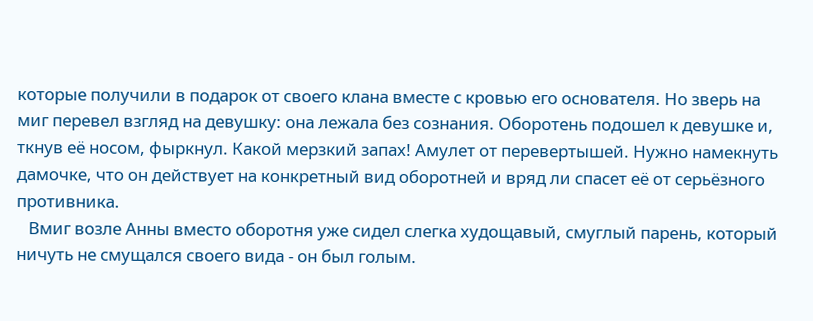которые получили в подарок от своего клана вместе с кровью его основателя. Но зверь на миг перевел взгляд на девушку: она лежала без сознания. Оборотень подошел к девушке и, ткнув её носом, фыркнул. Какой мерзкий запах! Амулет от перевертышей. Нужно намекнуть дамочке, что он действует на конкретный вид оборотней и вряд ли спасет её от серьёзного противника.
   Вмиг возле Анны вместо оборотня уже сидел слегка худощавый, смуглый парень, который ничуть не смущался своего вида - он был голым.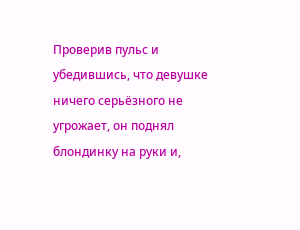Проверив пульс и убедившись, что девушке ничего серьёзного не угрожает, он поднял блондинку на руки и,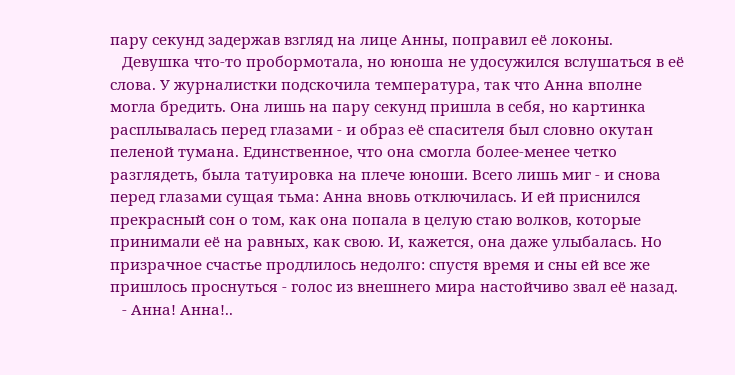пару секунд задержав взгляд на лице Анны, поправил её локоны.
   Девушка что-то пробормотала, но юноша не удосужился вслушаться в её слова. У журналистки подскочила температура, так что Анна вполне могла бредить. Она лишь на пару секунд пришла в себя, но картинка расплывалась перед глазами - и образ её спасителя был словно окутан пеленой тумана. Единственное, что она смогла более-менее четко разглядеть, была татуировка на плече юноши. Всего лишь миг - и снова перед глазами сущая тьма: Анна вновь отключилась. И ей приснился прекрасный сон о том, как она попала в целую стаю волков, которые принимали её на равных, как свою. И, кажется, она даже улыбалась. Но призрачное счастье продлилось недолго: спустя время и сны ей все же пришлось проснуться - голос из внешнего мира настойчиво звал её назад.
   - Анна! Анна!..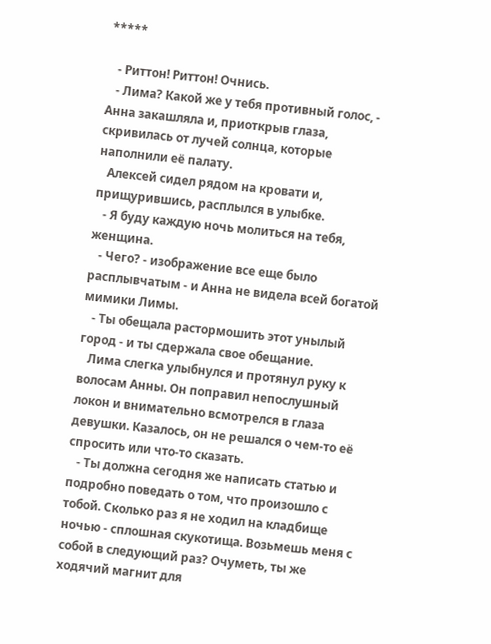*****

   - Риттон! Риттон! Очнись.
   - Лима? Какой же у тебя противный голос, - Анна закашляла и, приоткрыв глаза, скривилась от лучей солнца, которые наполнили её палату.
   Алексей сидел рядом на кровати и, прищурившись, расплылся в улыбке.
   - Я буду каждую ночь молиться на тебя, женщина.
   - Чего? - изображение все еще было расплывчатым - и Анна не видела всей богатой мимики Лимы.
   - Ты обещала растормошить этот унылый город - и ты сдержала свое обещание.
   Лима слегка улыбнулся и протянул руку к волосам Анны. Он поправил непослушный локон и внимательно всмотрелся в глаза девушки. Казалось, он не решался о чем-то её спросить или что-то сказать.
   - Ты должна сегодня же написать статью и подробно поведать о том, что произошло с тобой. Сколько раз я не ходил на кладбище ночью - сплошная скукотища. Возьмешь меня с собой в следующий раз? Очуметь, ты же ходячий магнит для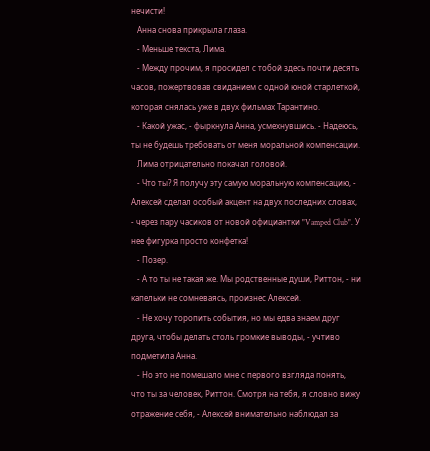нечисти!
   Анна снова прикрыла глаза.
   - Меньше текста, Лима.
   - Между прочим, я просидел с тобой здесь почти десять часов, пожертвовав свиданием с одной юной старлеткой, которая снялась уже в двух фильмах Тарантино.
   - Какой ужас, - фыркнула Анна, усмехнувшись. - Надеюсь, ты не будешь требовать от меня моральной компенсации.
   Лима отрицательно покачал головой.
   - Что ты? Я получу эту самую моральную компенсацию, - Алексей сделал особый акцент на двух последних словах, - через пару часиков от новой официантки "Vamped Club". У нее фигурка просто конфетка!
   - Позер.
   - А то ты не такая же. Мы родственные души, Риттон, - ни капельки не сомневаясь, произнес Алексей.
   - Не хочу торопить события, но мы едва знаем друг друга, чтобы делать столь громкие выводы, - учтиво подметила Анна.
   - Но это не помешало мне с первого взгляда понять, что ты за человек, Риттон. Смотря на тебя, я словно вижу отражение себя, - Алексей внимательно наблюдал за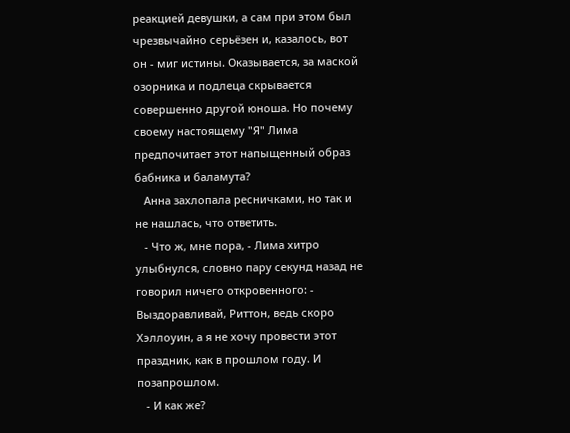реакцией девушки, а сам при этом был чрезвычайно серьёзен и, казалось, вот он - миг истины. Оказывается, за маской озорника и подлеца скрывается совершенно другой юноша. Но почему своему настоящему "Я" Лима предпочитает этот напыщенный образ бабника и баламута?
   Анна захлопала ресничками, но так и не нашлась, что ответить.
   - Что ж, мне пора, - Лима хитро улыбнулся, словно пару секунд назад не говорил ничего откровенного: - Выздоравливай, Риттон, ведь скоро Хэллоуин, а я не хочу провести этот праздник, как в прошлом году. И позапрошлом.
   - И как же?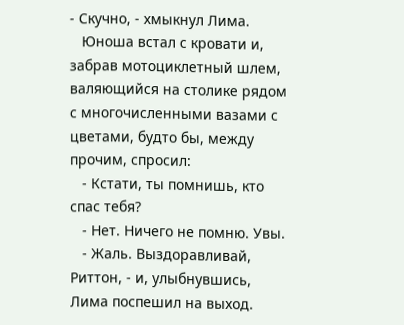- Скучно, - хмыкнул Лима.
   Юноша встал с кровати и, забрав мотоциклетный шлем, валяющийся на столике рядом с многочисленными вазами с цветами, будто бы, между прочим, спросил:
   - Кстати, ты помнишь, кто спас тебя?
   - Нет. Ничего не помню. Увы.
   - Жаль. Выздоравливай, Риттон, - и, улыбнувшись, Лима поспешил на выход.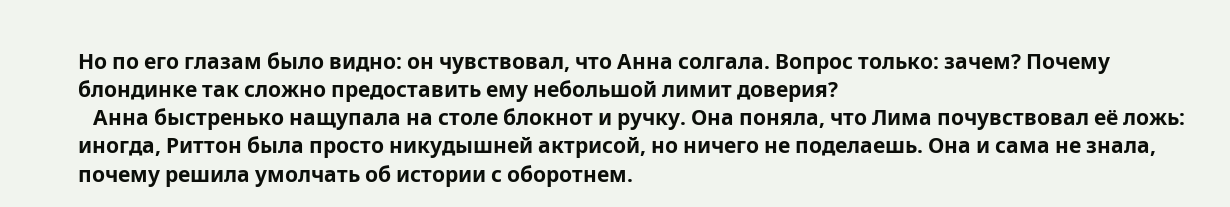Но по его глазам было видно: он чувствовал, что Анна солгала. Вопрос только: зачем? Почему блондинке так сложно предоставить ему небольшой лимит доверия?
   Анна быстренько нащупала на столе блокнот и ручку. Она поняла, что Лима почувствовал её ложь: иногда, Риттон была просто никудышней актрисой, но ничего не поделаешь. Она и сама не знала, почему решила умолчать об истории с оборотнем.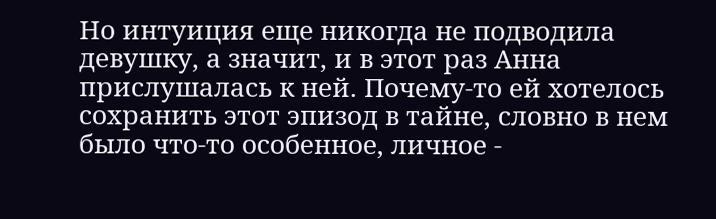Но интуиция еще никогда не подводила девушку, а значит, и в этот раз Анна прислушалась к ней. Почему-то ей хотелось сохранить этот эпизод в тайне, словно в нем было что-то особенное, личное -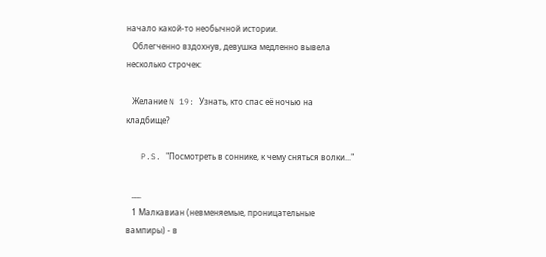начало какой-то необычной истории.
   Облегченно вздохнув, девушка медленно вывела несколько строчек:

   Желание N 19: Узнать, кто спас её ночью на кладбище?

   P.S. "Посмотреть в соннике, к чему сняться волки..."

   ___
   1 Малкавиан (невменяемые, проницательные вампиры) - в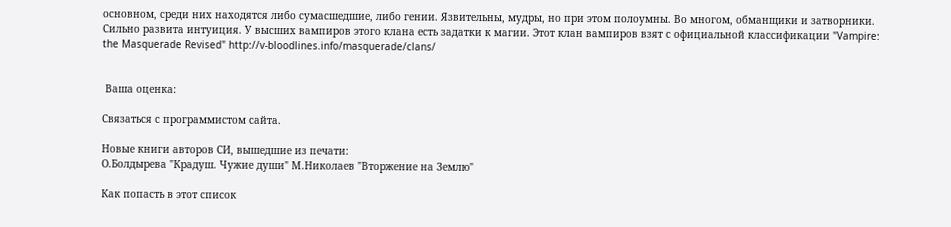основном, среди них находятся либо сумасшедшие, либо гении. Язвительны, мудры, но при этом полоумны. Во многом, обманщики и затворники. Сильно развита интуиция. У высших вампиров этого клана есть задатки к магии. Этот клан вампиров взят с официальной классификации "Vampire: the Masquerade Revised" http://v-bloodlines.info/masquerade/clans/


 Ваша оценка:

Связаться с программистом сайта.

Новые книги авторов СИ, вышедшие из печати:
О.Болдырева "Крадуш. Чужие души" М.Николаев "Вторжение на Землю"

Как попасть в этoт список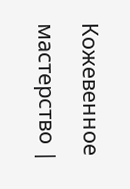Кожевенное мастерство |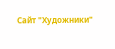Сайт "Художники"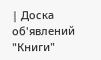| Доска об'явлений "Книги"